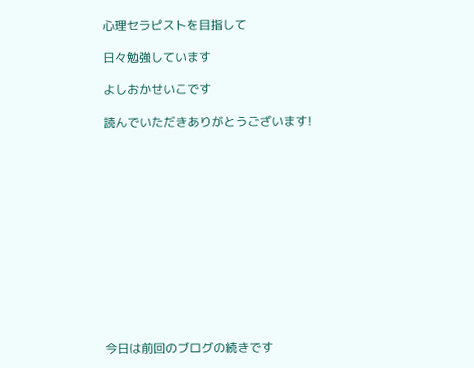心理セラピストを目指して

日々勉強しています

よしおかせいこです

読んでいただきありがとうございます!













今日は前回のブログの続きです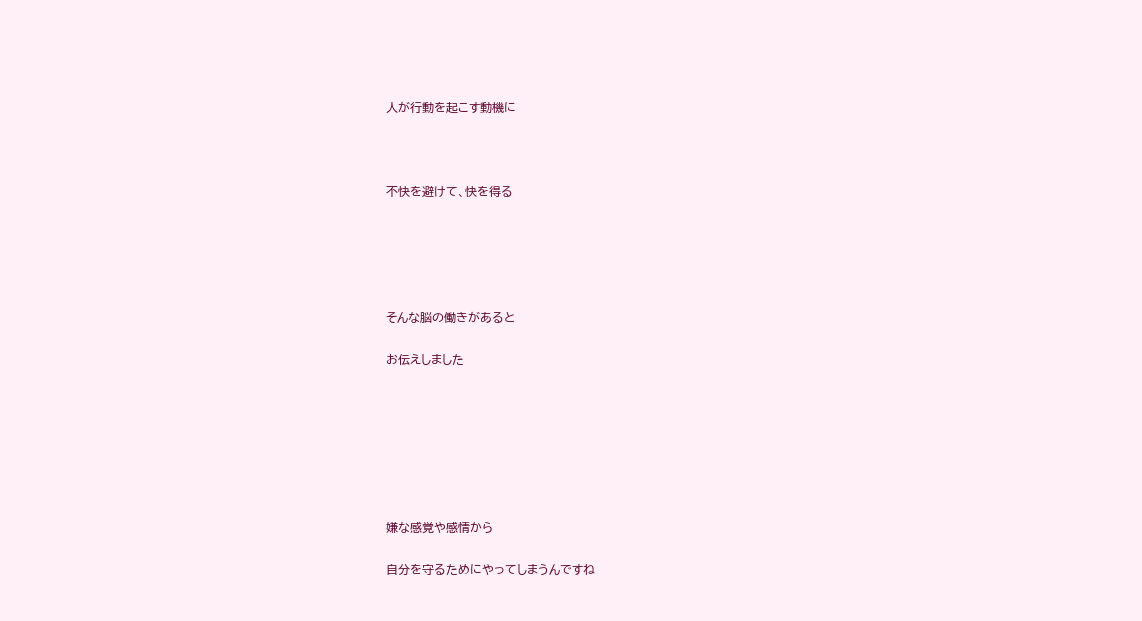人が行動を起こす動機に



不快を避けて、快を得る





そんな脳の働きがあると

お伝えしました







嫌な感覚や感情から

自分を守るためにやってしまうんですね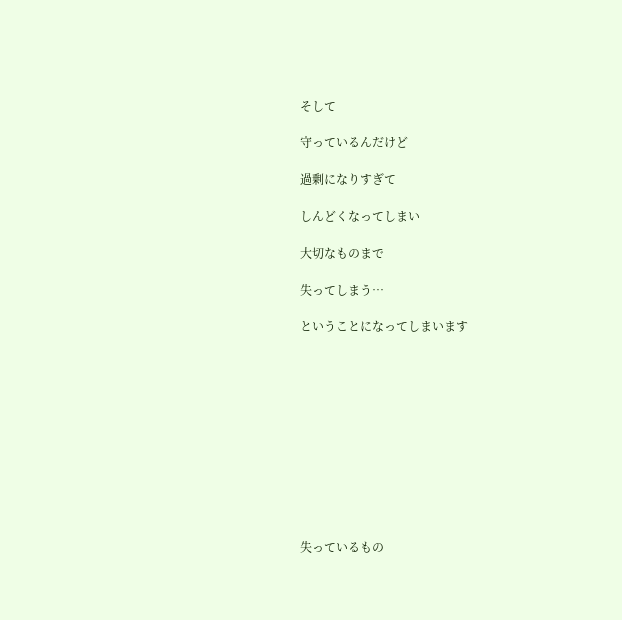そして

守っているんだけど

過剰になりすぎて

しんどくなってしまい

大切なものまで

失ってしまう…

ということになってしまいます











失っているもの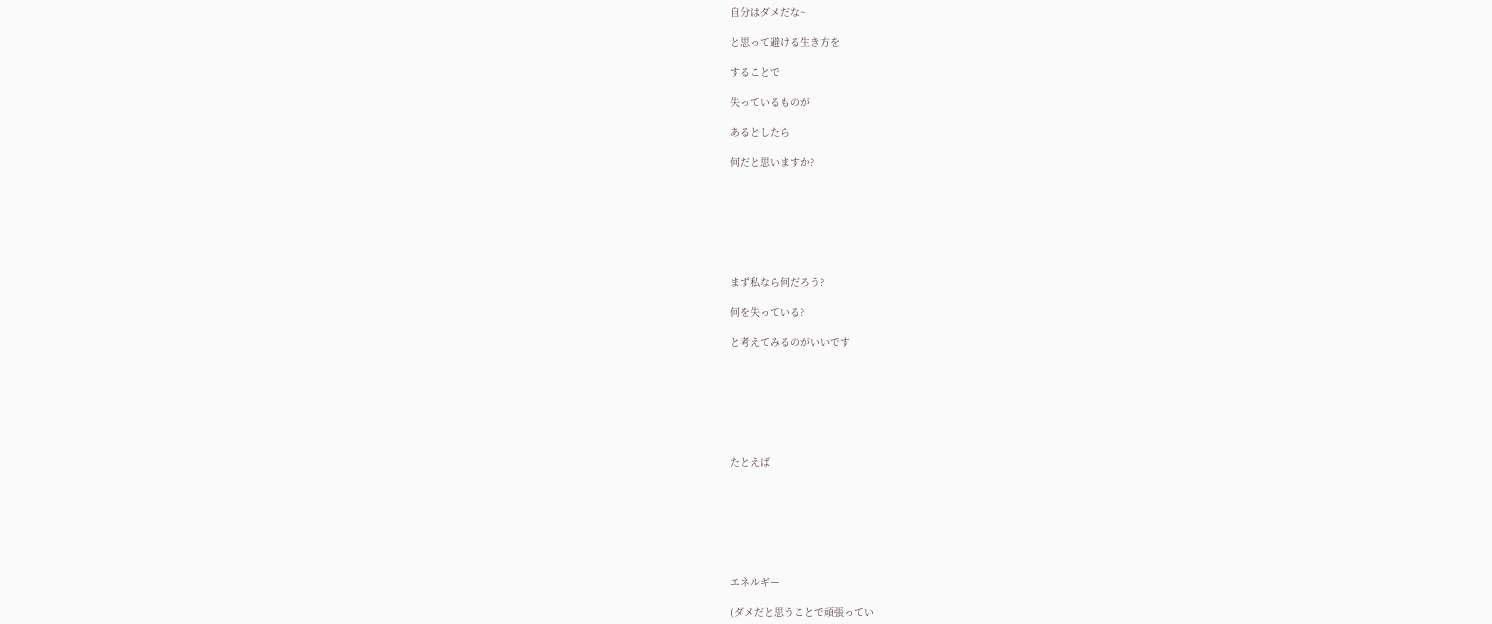自分はダメだな~

と思って避ける生き方を

することで

失っているものが

あるとしたら

何だと思いますか?







まず私なら何だろう?

何を失っている?

と考えてみるのがいいです







たとえば







エネルギー

(ダメだと思うことで頑張ってい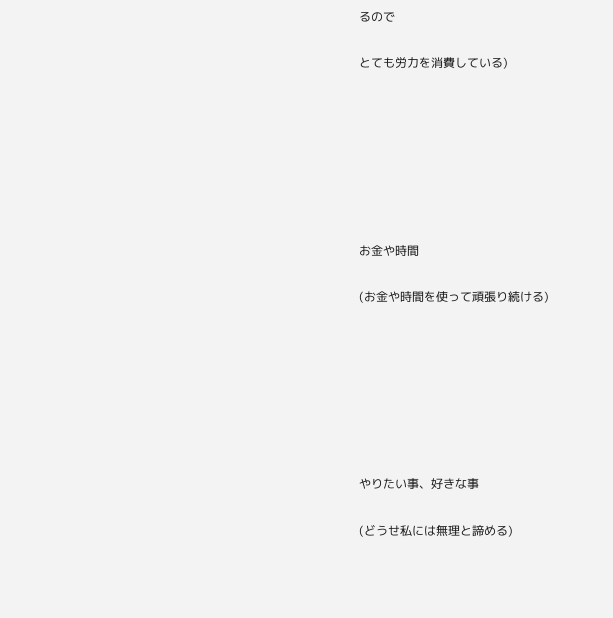るので

とても労力を消費している)







お金や時間

(お金や時間を使って頑張り続ける)







やりたい事、好きな事

(どうせ私には無理と諦める)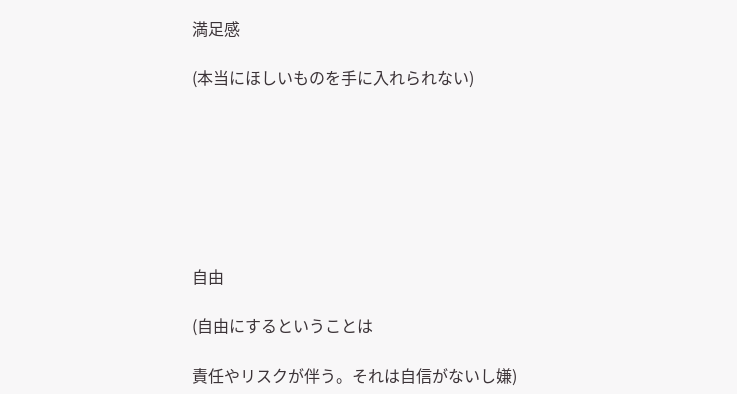満足感

(本当にほしいものを手に入れられない)







自由

(自由にするということは

責任やリスクが伴う。それは自信がないし嫌)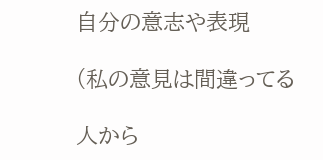自分の意志や表現

(私の意見は間違ってる

人から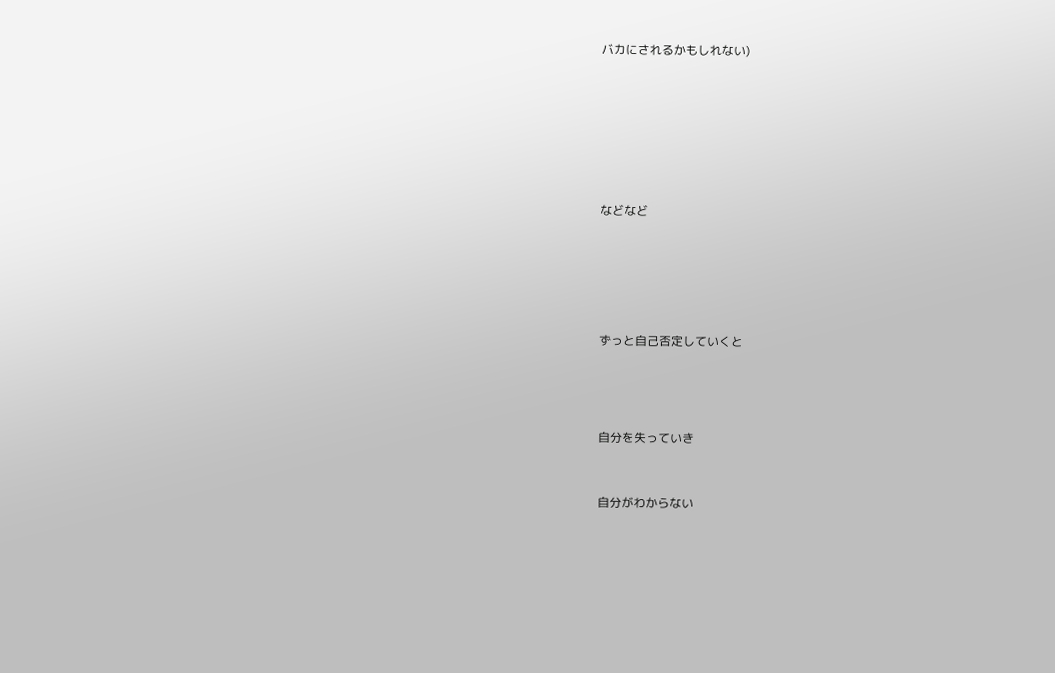バカにされるかもしれない)









などなど







ずっと自己否定していくと





自分を失っていき



自分がわからない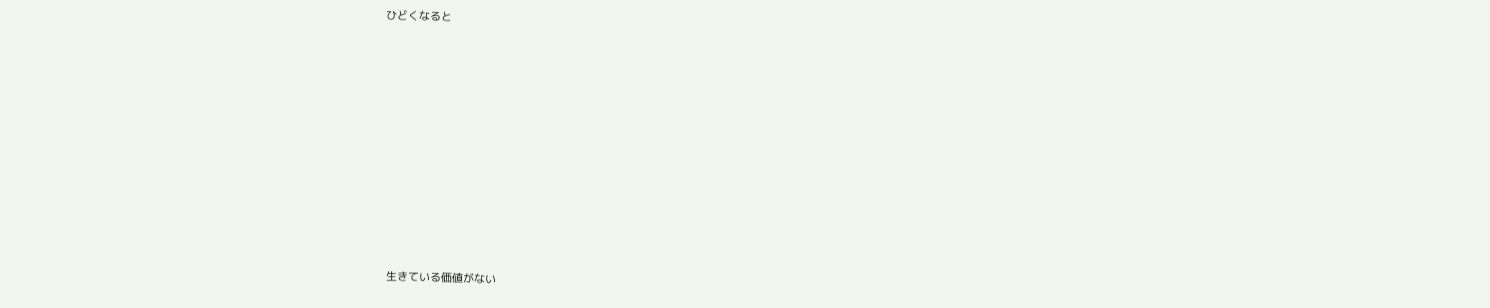ひどくなると











生きている価値がない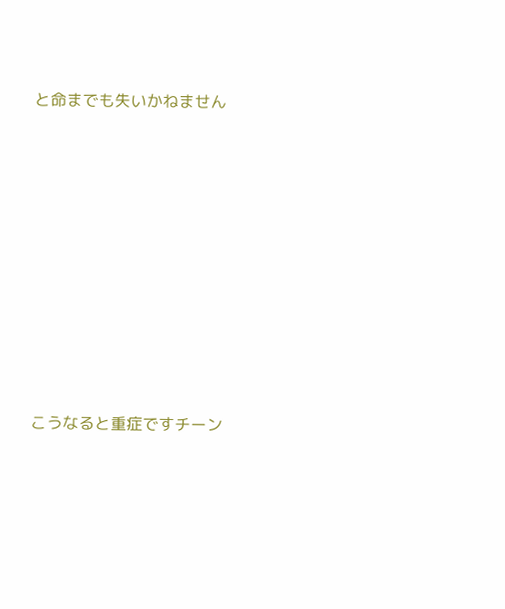と命までも失いかねません









こうなると重症ですチーン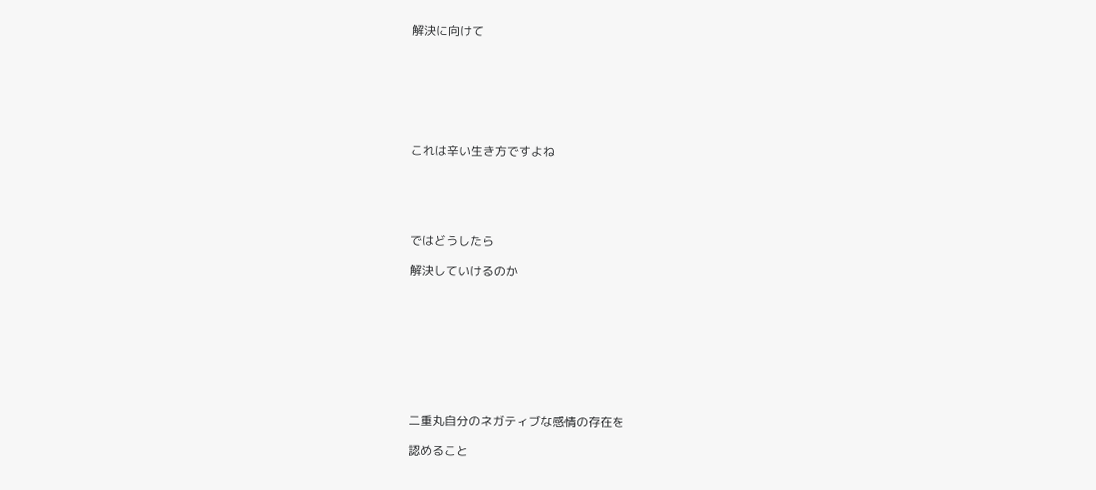解決に向けて







これは辛い生き方ですよね





ではどうしたら

解決していけるのか









二重丸自分のネガティブな感情の存在を

認めること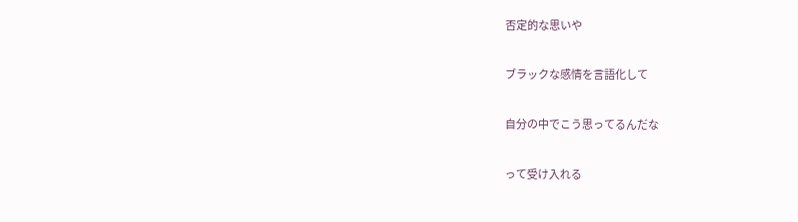否定的な思いや

ブラックな感情を言語化して

自分の中でこう思ってるんだな

って受け入れる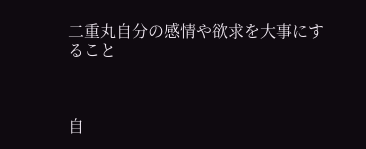二重丸自分の感情や欲求を大事にすること



自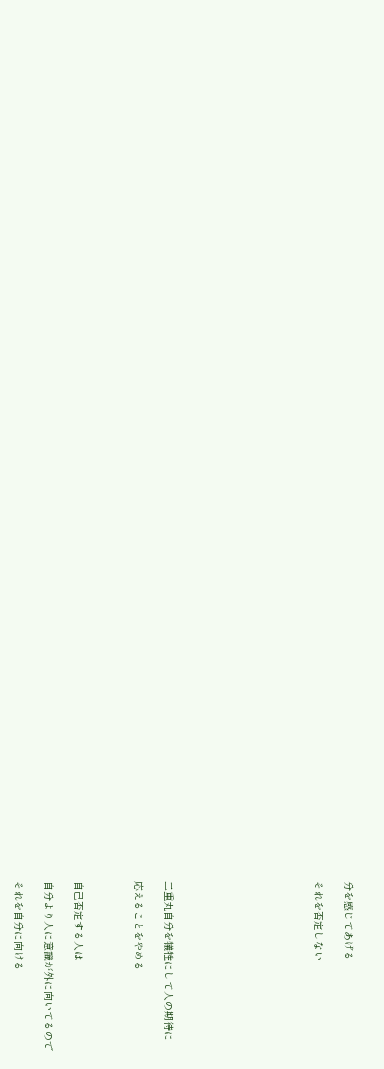分を感じてあげる

それを否定しない









二重丸自分を犠牲にして人の期待に

応えることをやめる



自己否定する人は

自分より人に意識が外に向いてるので

それを自分に向ける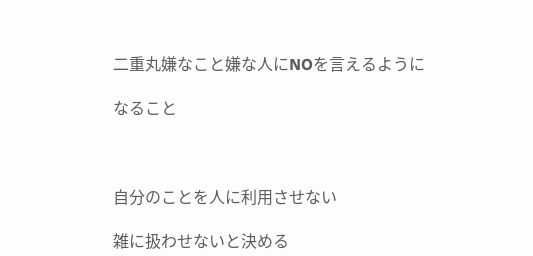二重丸嫌なこと嫌な人にNOを言えるように

なること



自分のことを人に利用させない

雑に扱わせないと決める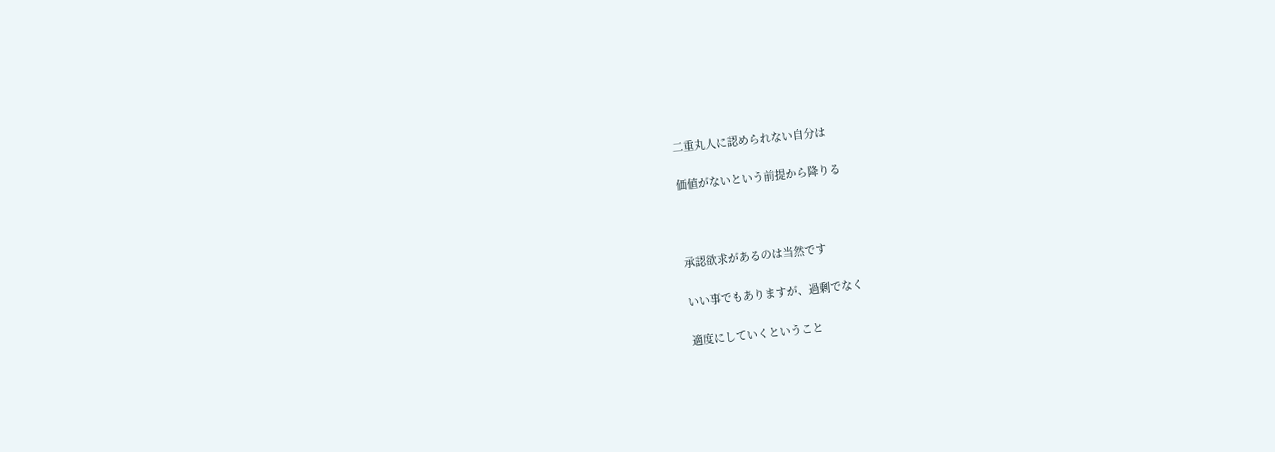二重丸人に認められない自分は

価値がないという前提から降りる



承認欲求があるのは当然です

いい事でもありますが、過剰でなく

適度にしていくということ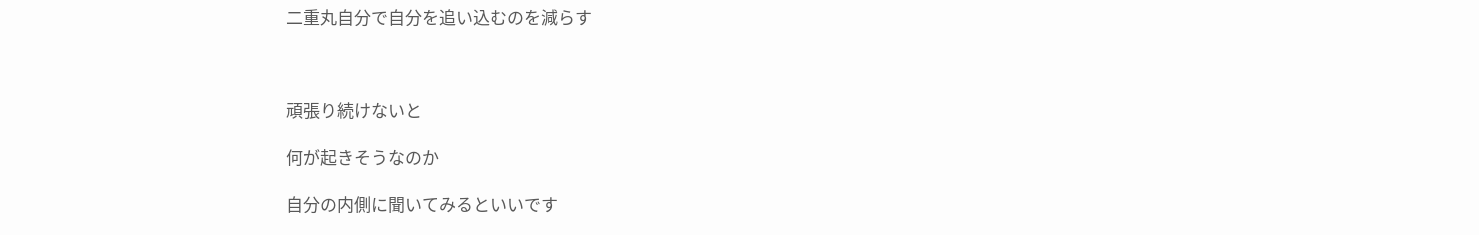二重丸自分で自分を追い込むのを減らす



頑張り続けないと

何が起きそうなのか

自分の内側に聞いてみるといいです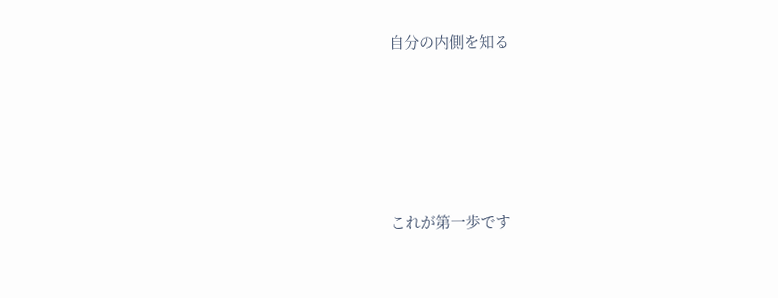自分の内側を知る







これが第一歩です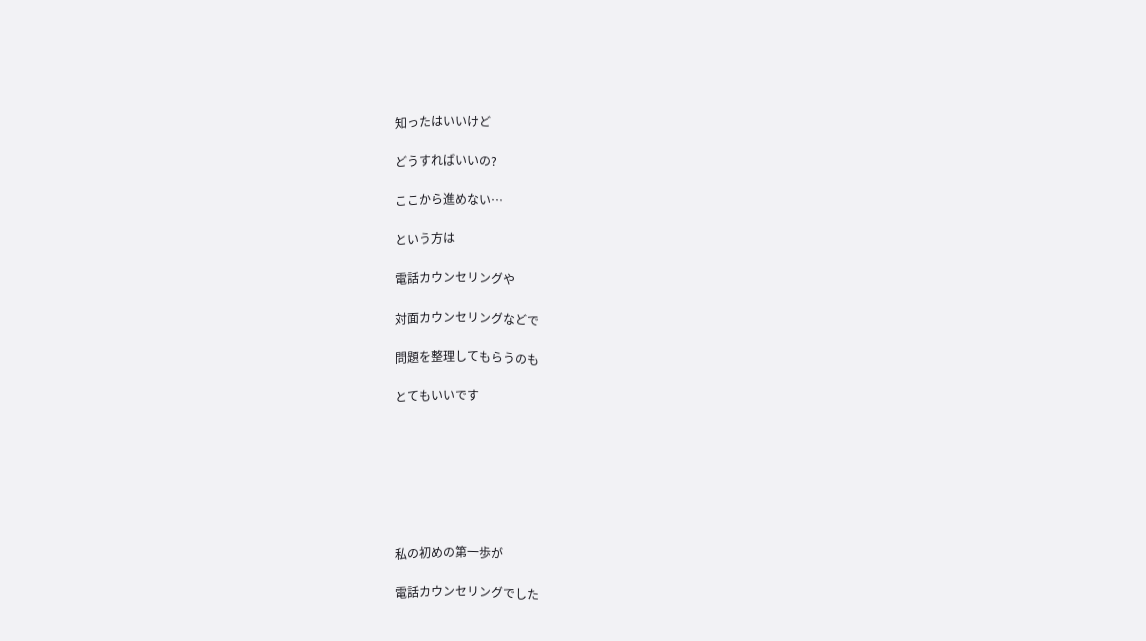知ったはいいけど

どうすればいいの?

ここから進めない…

という方は

電話カウンセリングや

対面カウンセリングなどで

問題を整理してもらうのも

とてもいいです







私の初めの第一歩が

電話カウンセリングでした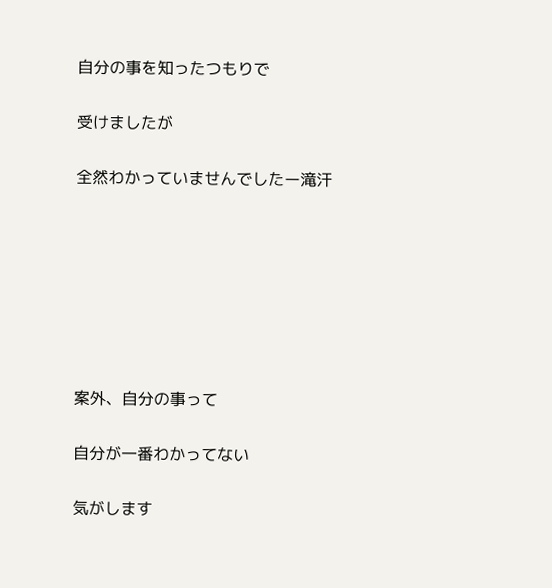自分の事を知ったつもりで

受けましたが

全然わかっていませんでしたー滝汗







案外、自分の事って

自分が一番わかってない

気がします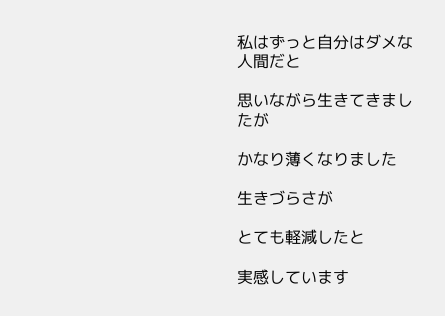私はずっと自分はダメな人間だと

思いながら生きてきましたが

かなり薄くなりました

生きづらさが

とても軽減したと

実感しています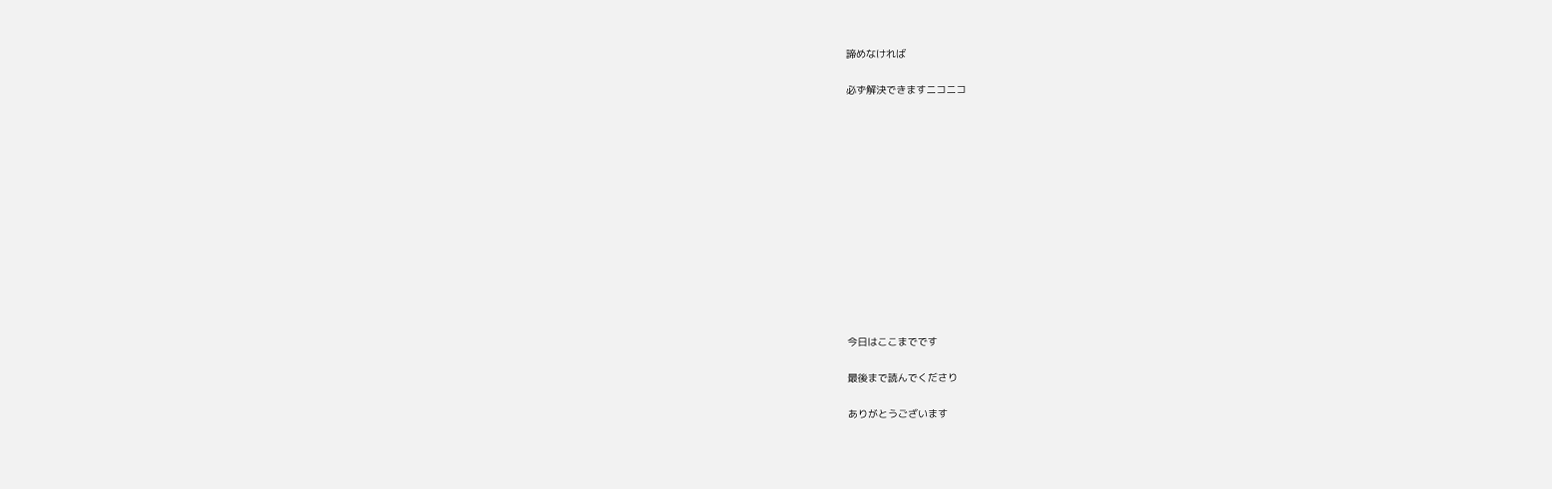諦めなければ

必ず解決できますニコニコ













今日はここまでです

最後まで読んでくださり

ありがとうございます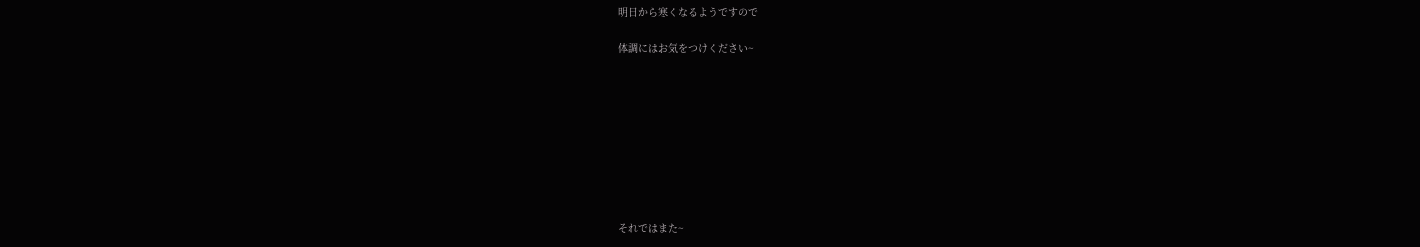明日から寒くなるようですので

体調にはお気をつけください~









それではまた~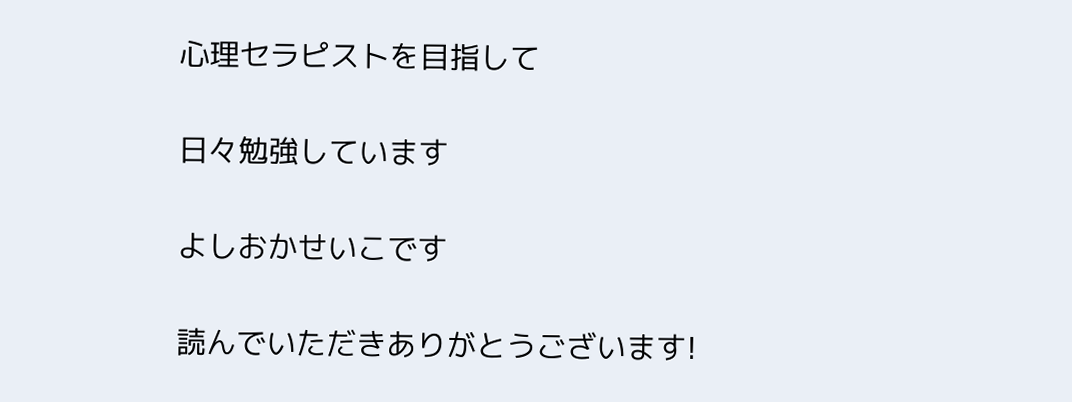心理セラピストを目指して

日々勉強しています

よしおかせいこです

読んでいただきありがとうございます!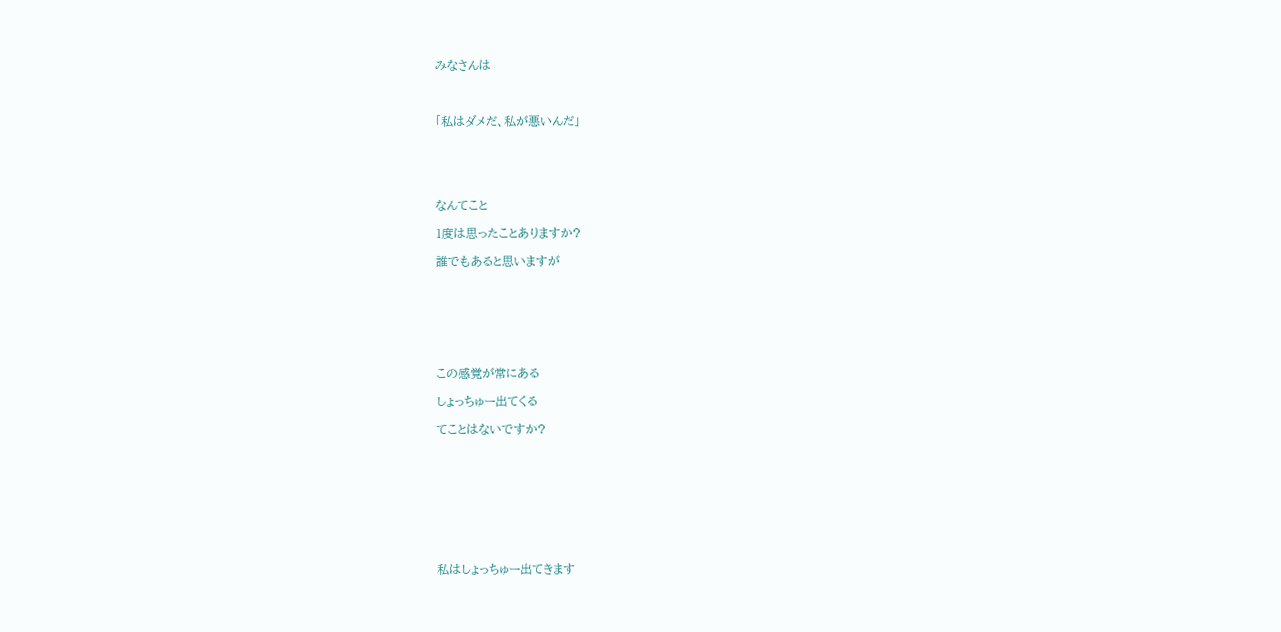みなさんは



「私はダメだ、私が悪いんだ」





なんてこと

1度は思ったことありますか?

誰でもあると思いますが







この感覚が常にある

しょっちゅー出てくる

てことはないですか?









私はしょっちゅー出てきます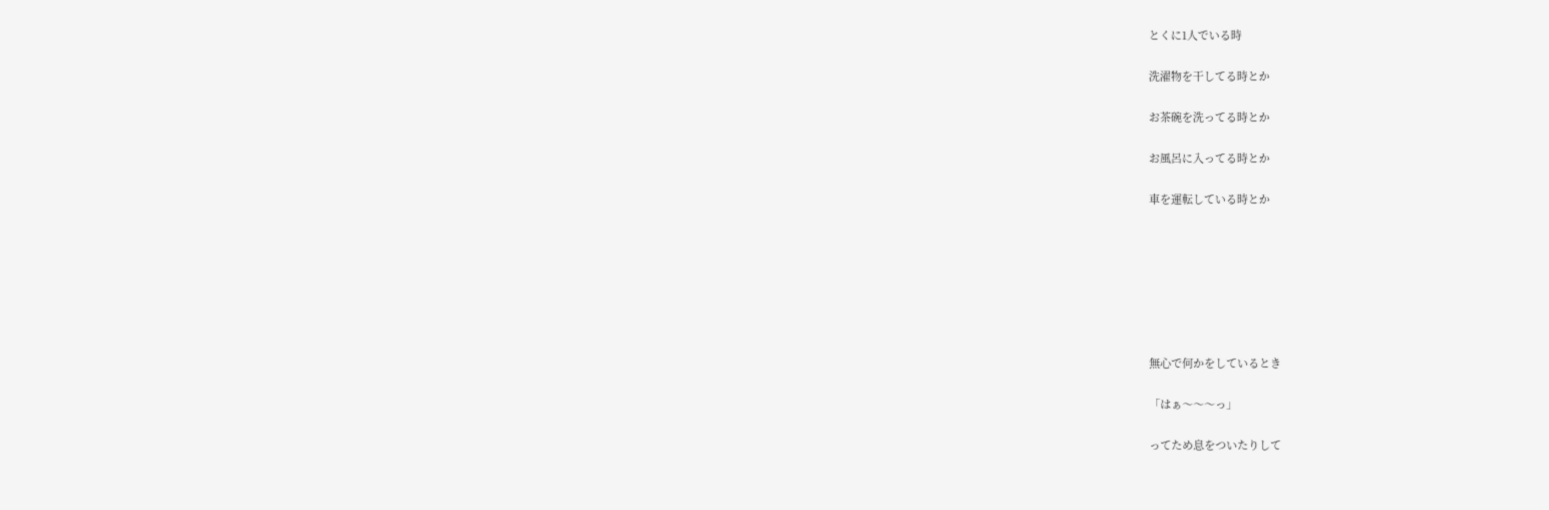とくに1人でいる時

洗濯物を干してる時とか

お茶碗を洗ってる時とか

お風呂に入ってる時とか

車を運転している時とか







無心で何かをしているとき

「はぁ〜〜〜っ」

ってため息をついたりして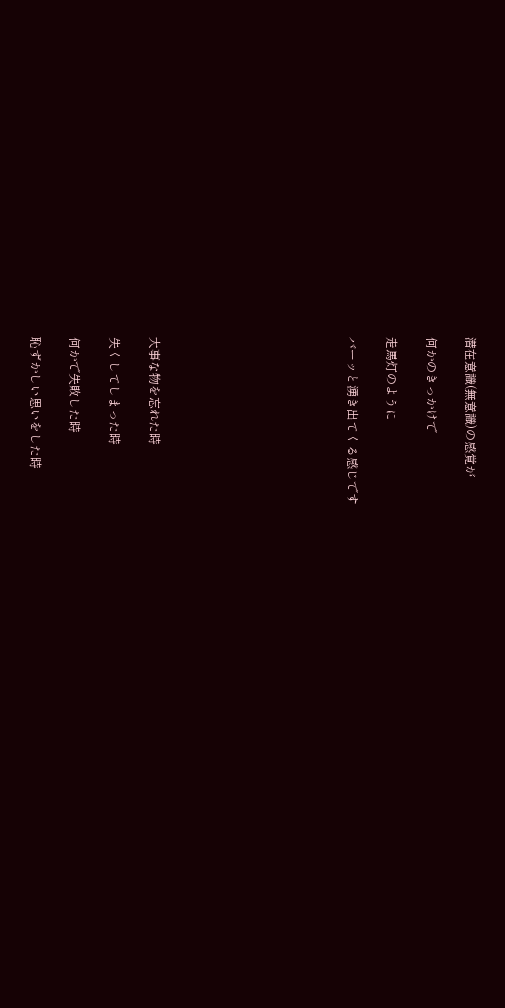潜在意識(無意識)の感覚が

何かのきっかけで

走馬灯のように

バーッと湧き出てくる感じです









大事な物を忘れた時

失くしてしまった時

何かで失敗した時

恥ずかしい思いをした時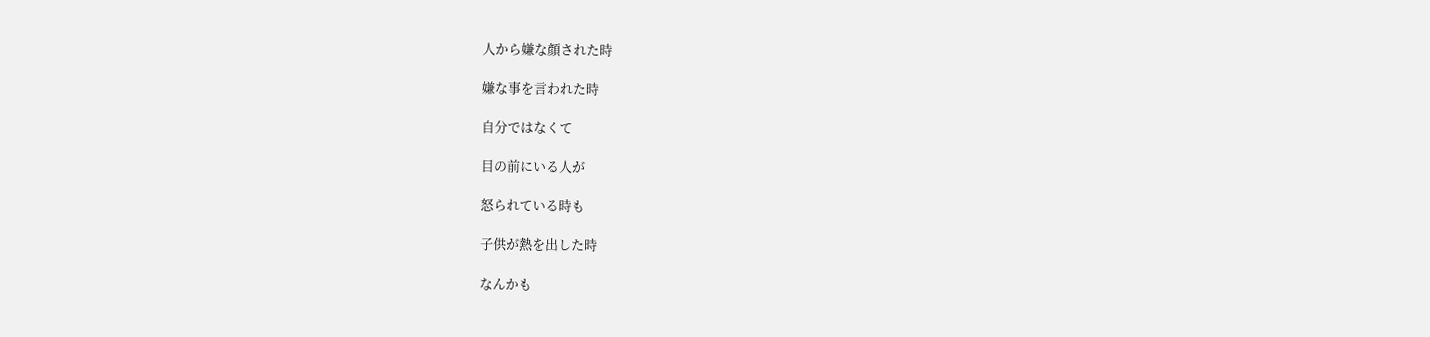人から嫌な顔された時

嫌な事を言われた時

自分ではなくて

目の前にいる人が

怒られている時も

子供が熱を出した時

なんかも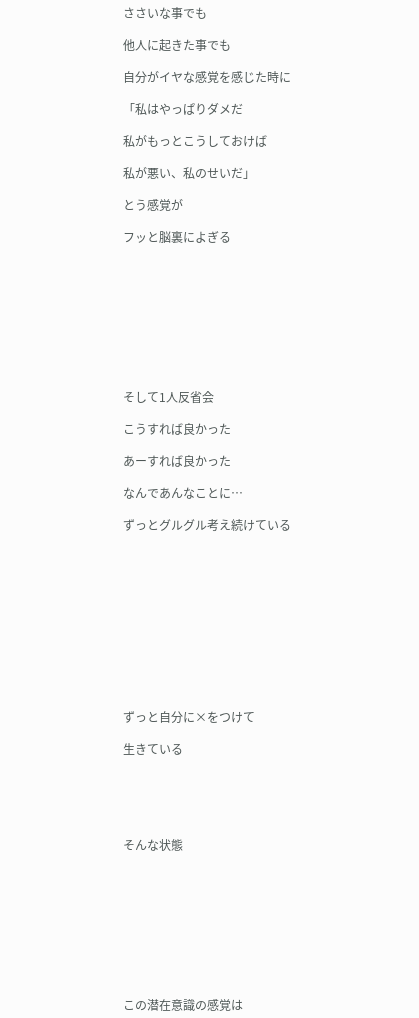ささいな事でも

他人に起きた事でも

自分がイヤな感覚を感じた時に

「私はやっぱりダメだ

私がもっとこうしておけば

私が悪い、私のせいだ」

とう感覚が

フッと脳裏によぎる









そして1人反省会

こうすれば良かった

あーすれば良かった

なんであんなことに…

ずっとグルグル考え続けている











ずっと自分に×をつけて

生きている





そんな状態









この潜在意識の感覚は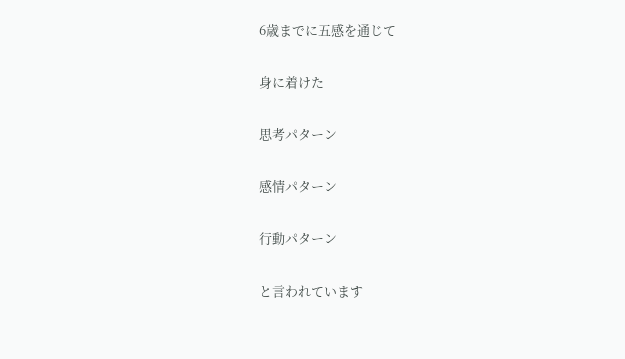6歳までに五感を通じて

身に着けた

思考パターン

感情パターン

行動パターン

と言われています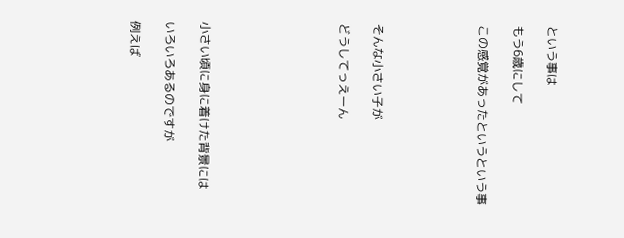という事は

もう6歳にして

この感覚があったというという事





そんな小さい子が

どうしてっえーん







小さい頃に身に着けた背景には

いろいろあるのですが

例えば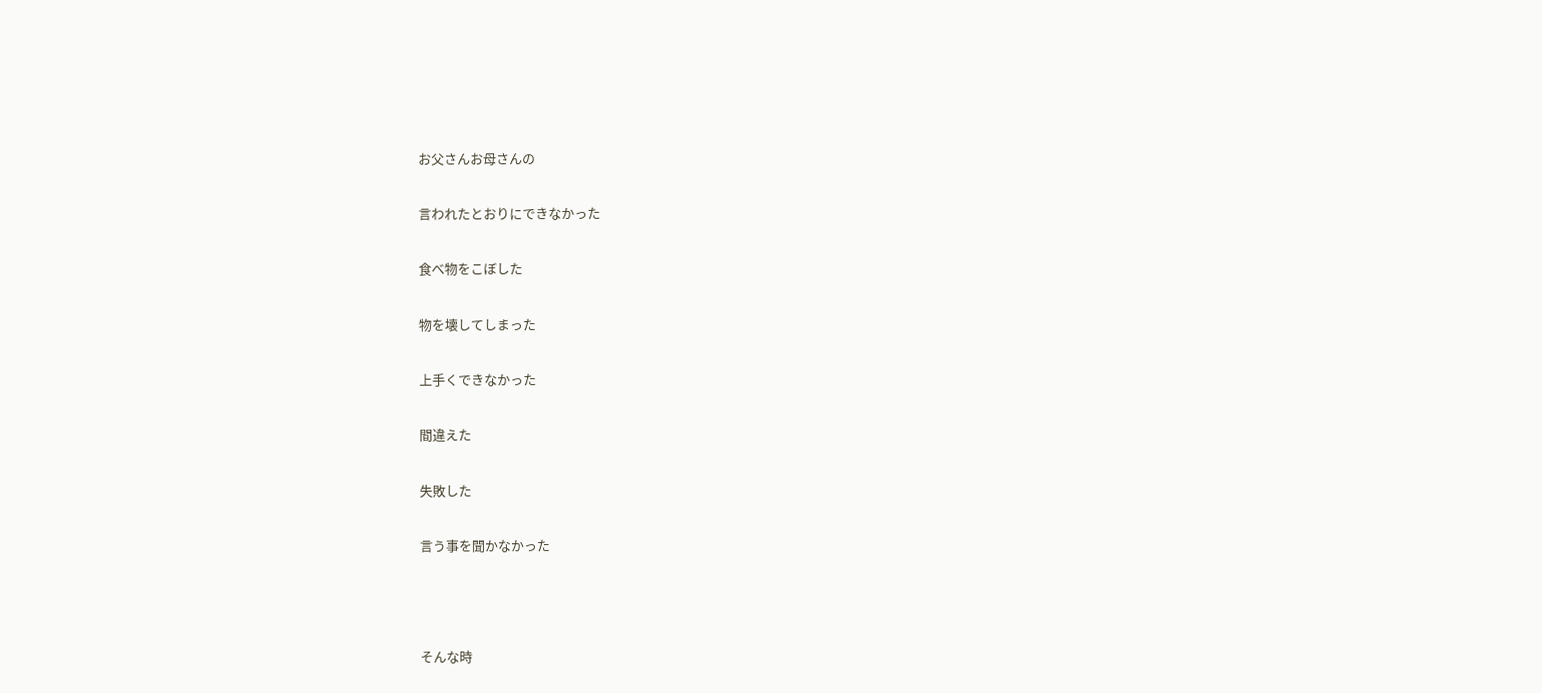お父さんお母さんの

言われたとおりにできなかった

食べ物をこぼした

物を壊してしまった

上手くできなかった

間違えた

失敗した

言う事を聞かなかった



そんな時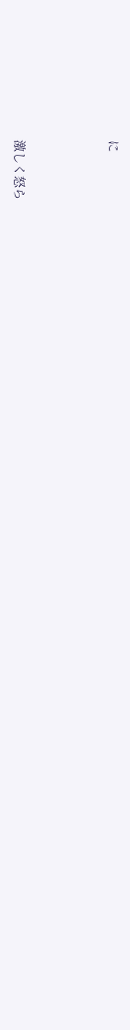に



激しく怒ら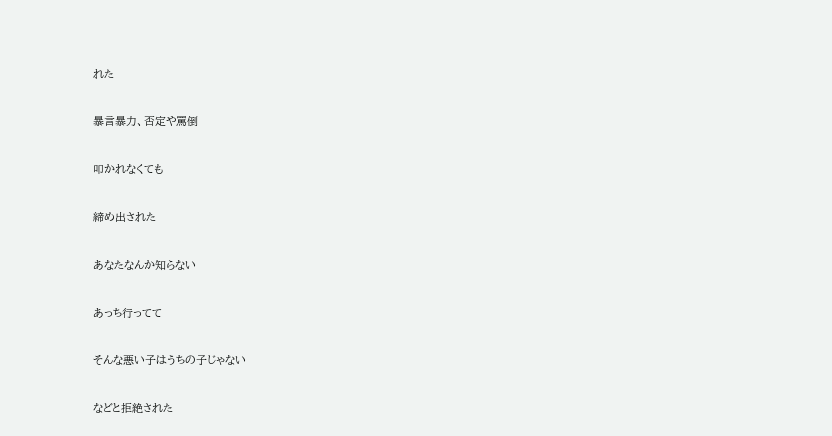れた

暴言暴力、否定や罵倒

叩かれなくても

締め出された

あなたなんか知らない

あっち行ってて

そんな悪い子はうちの子じゃない

などと拒絶された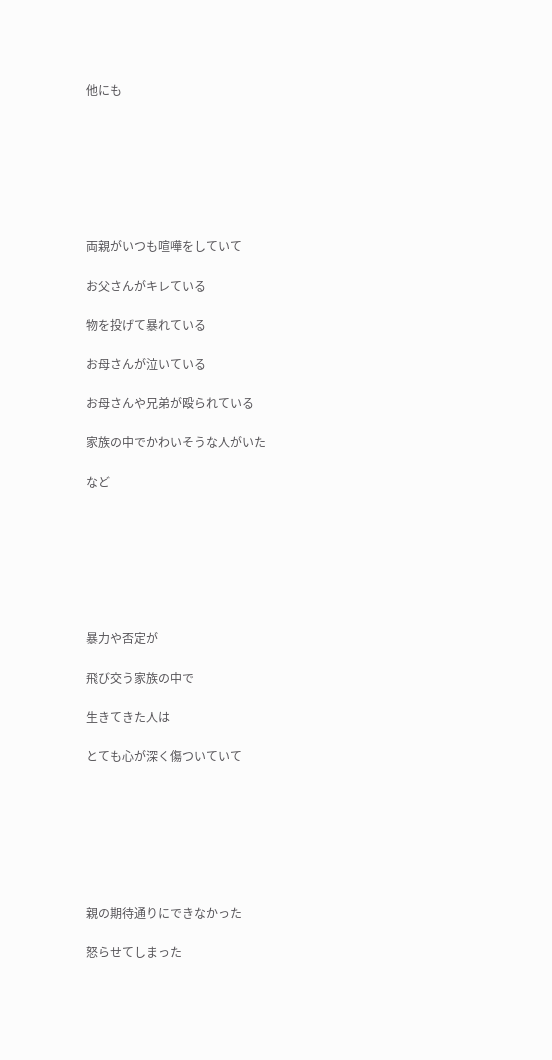他にも







両親がいつも喧嘩をしていて

お父さんがキレている

物を投げて暴れている

お母さんが泣いている

お母さんや兄弟が殴られている

家族の中でかわいそうな人がいた

など







暴力や否定が

飛び交う家族の中で

生きてきた人は

とても心が深く傷ついていて







親の期待通りにできなかった

怒らせてしまった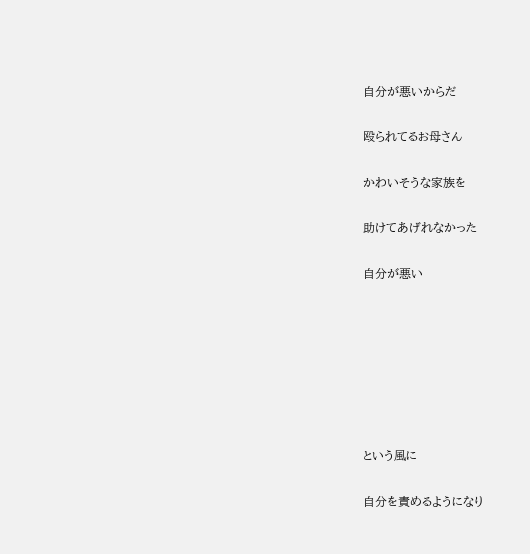自分が悪いからだ

殴られてるお母さん

かわいそうな家族を

助けてあげれなかった

自分が悪い







という風に

自分を責めるようになり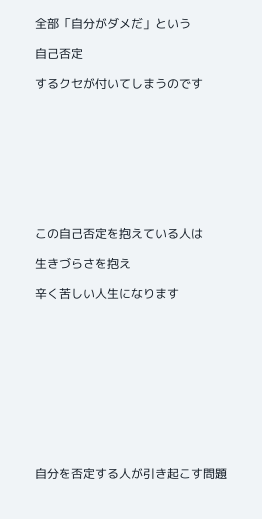全部「自分がダメだ」という

自己否定

するクセが付いてしまうのです









この自己否定を抱えている人は

生きづらさを抱え

辛く苦しい人生になります











自分を否定する人が引き起こす問題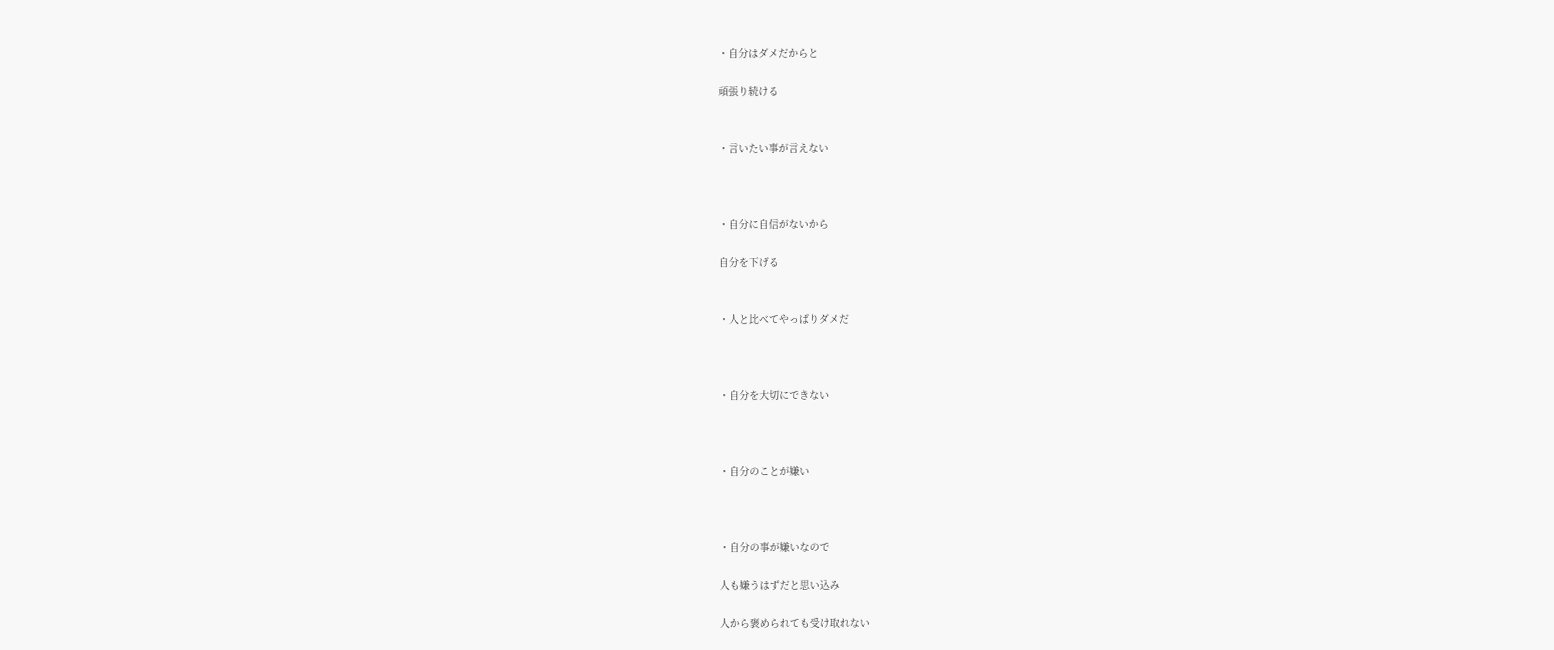・自分はダメだからと

頑張り続ける


・言いたい事が言えない



・自分に自信がないから

自分を下げる


・人と比べてやっぱりダメだ



・自分を大切にできない



・自分のことが嫌い



・自分の事が嫌いなので

人も嫌うはずだと思い込み

人から褒められても受け取れない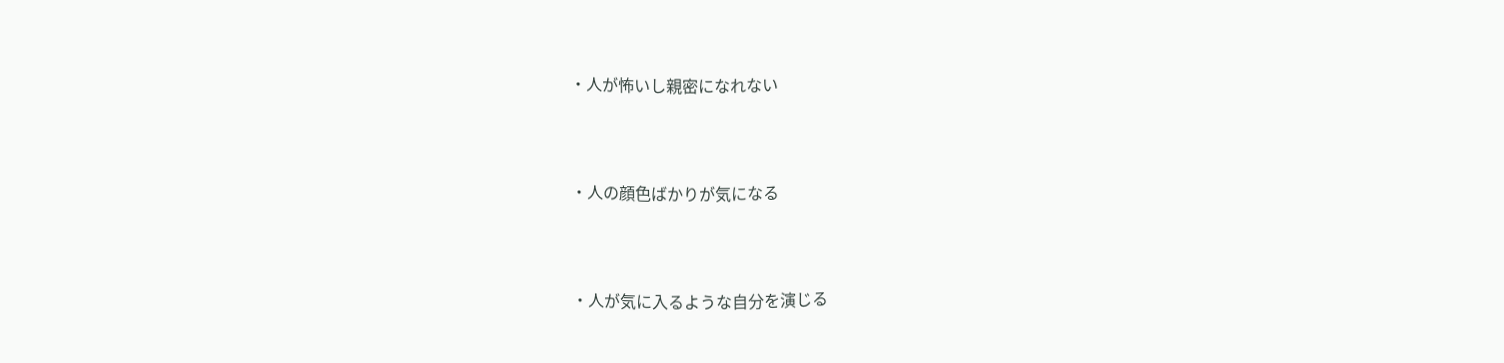・人が怖いし親密になれない



・人の顔色ばかりが気になる



・人が気に入るような自分を演じる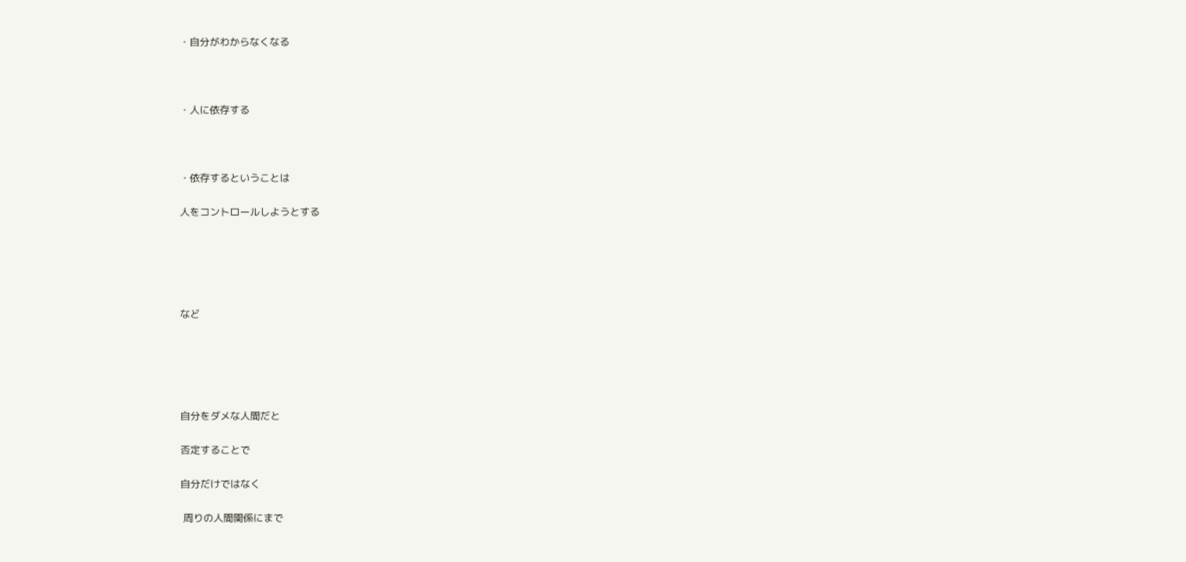・自分がわからなくなる



・人に依存する



・依存するということは

人をコントロールしようとする





など





自分をダメな人間だと

否定することで

自分だけではなく

 周りの人間関係にまで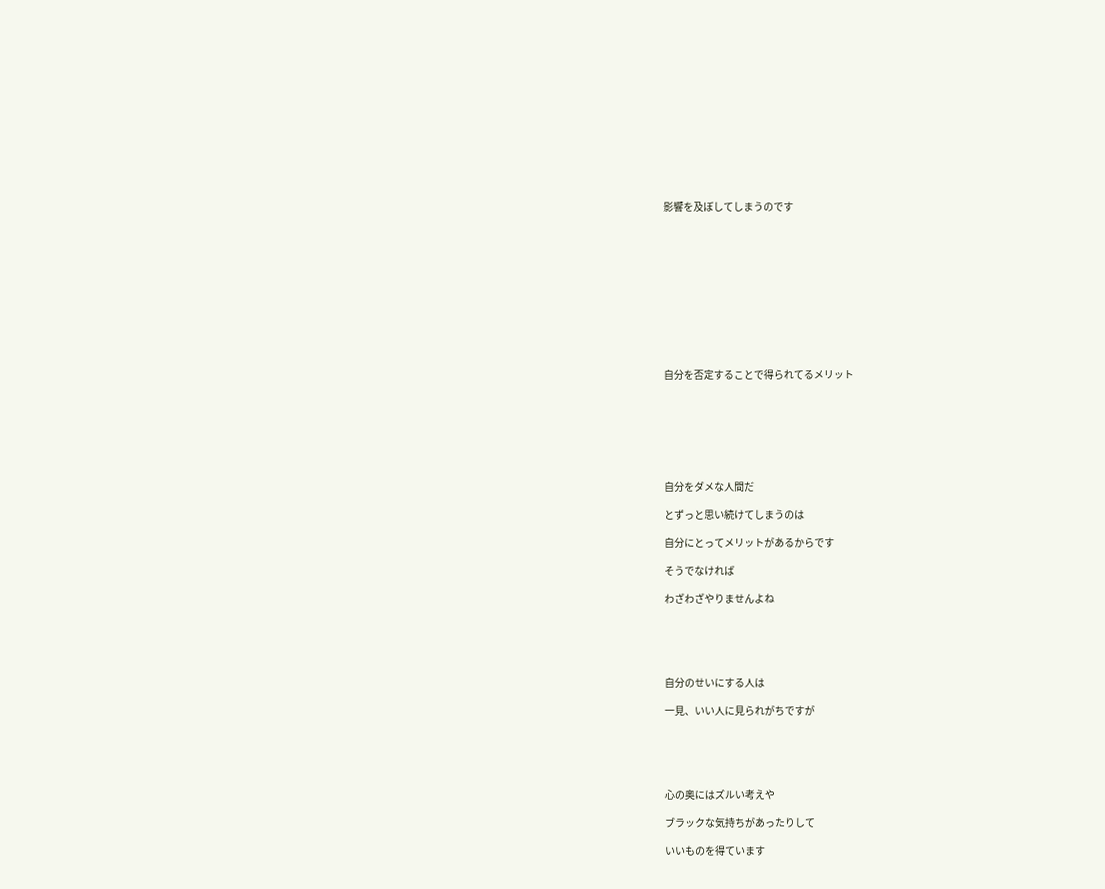影響を及ぼしてしまうのです











自分を否定することで得られてるメリット







自分をダメな人間だ

とずっと思い続けてしまうのは

自分にとってメリットがあるからです

そうでなければ

わざわざやりませんよね





自分のせいにする人は

一見、いい人に見られがちですが





心の奥にはズルい考えや

ブラックな気持ちがあったりして

いいものを得ています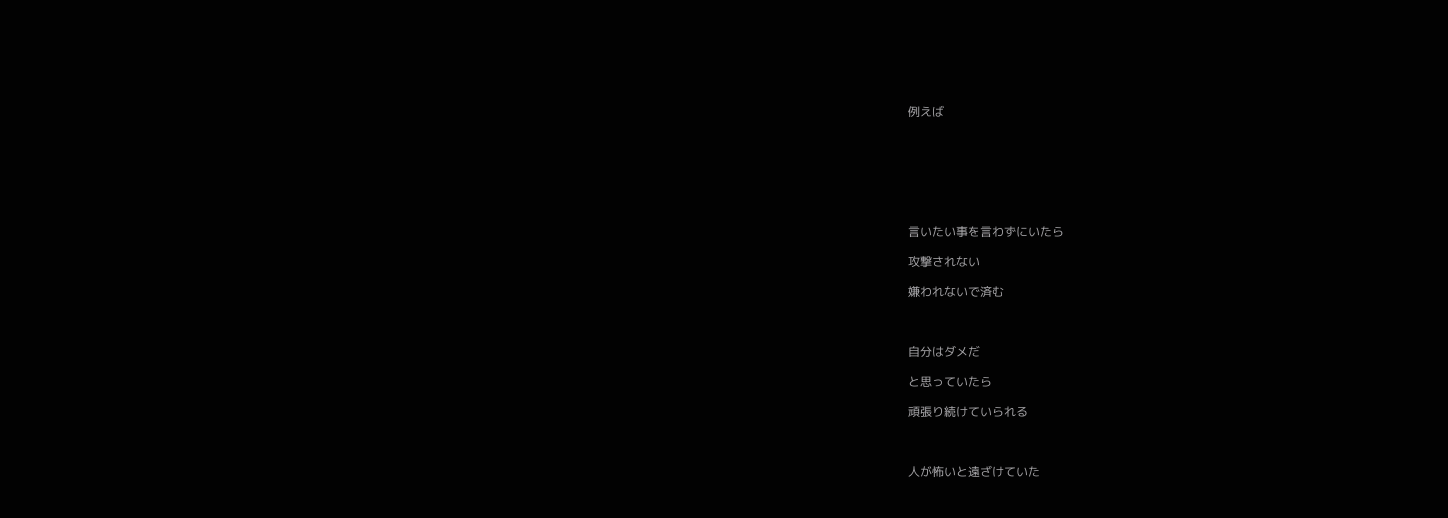例えば







言いたい事を言わずにいたら

攻撃されない

嫌われないで済む



自分はダメだ

と思っていたら

頑張り続けていられる



人が怖いと遠ざけていた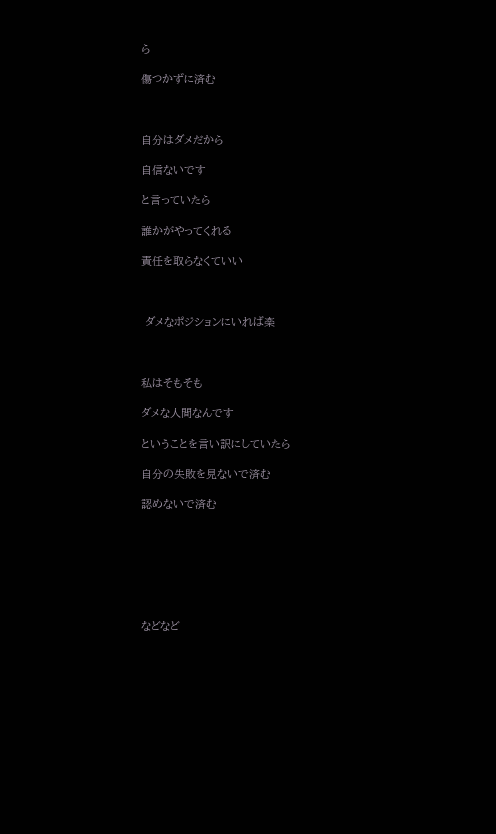ら

傷つかずに済む



自分はダメだから

自信ないです

と言っていたら

誰かがやってくれる

責任を取らなくていい



 ダメなポジションにいれば楽



私はそもそも

ダメな人間なんです

ということを言い訳にしていたら

自分の失敗を見ないで済む

認めないで済む







などなど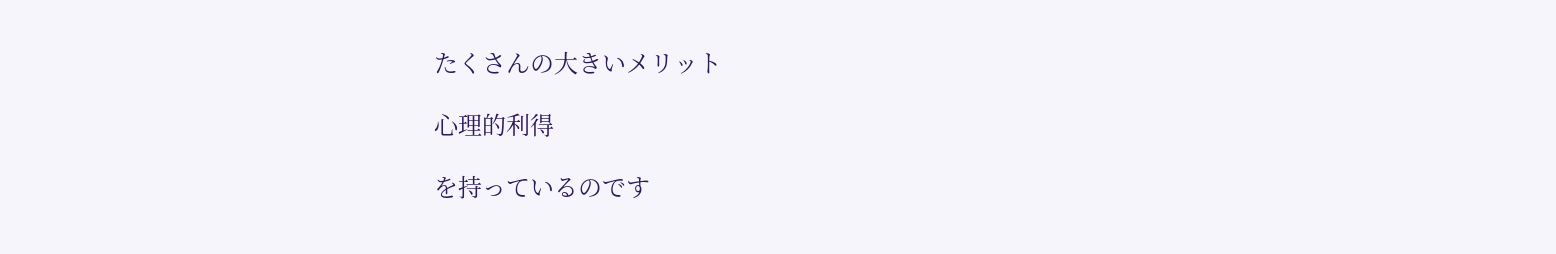たくさんの大きいメリット

心理的利得

を持っているのです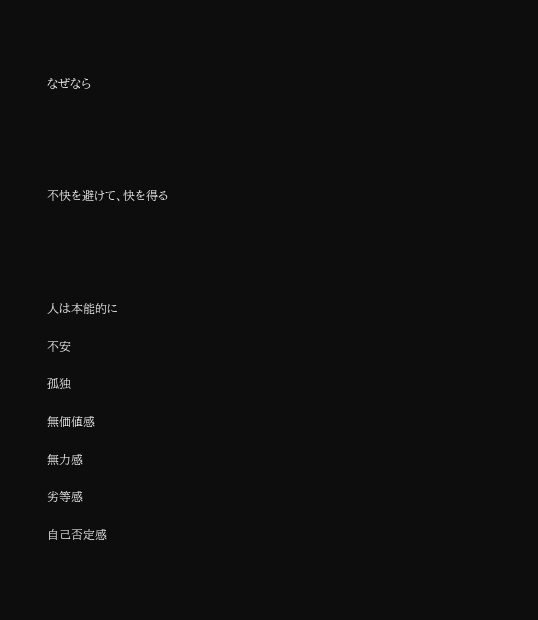なぜなら





不快を避けて、快を得る





人は本能的に

不安

孤独

無価値感

無力感

劣等感

自己否定感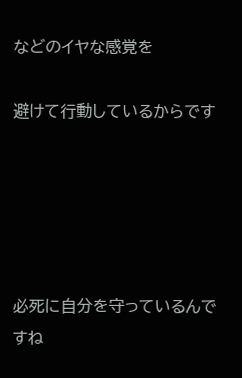などのイヤな感覚を

避けて行動しているからです





必死に自分を守っているんですね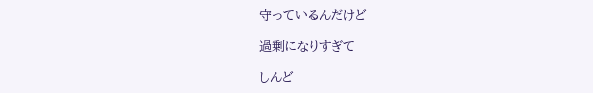守っているんだけど

過剰になりすぎて

しんど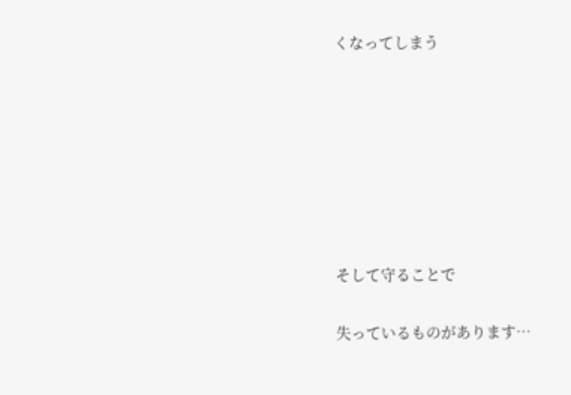くなってしまう







そして守ることで

失っているものがあります…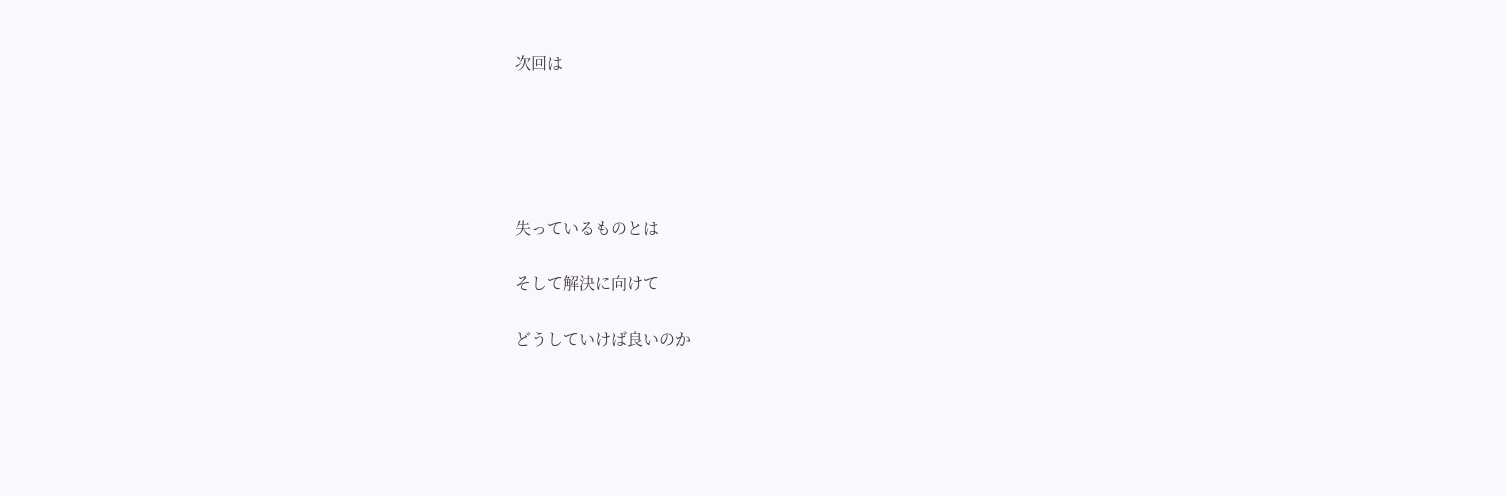次回は





失っているものとは

そして解決に向けて

どうしていけば良いのか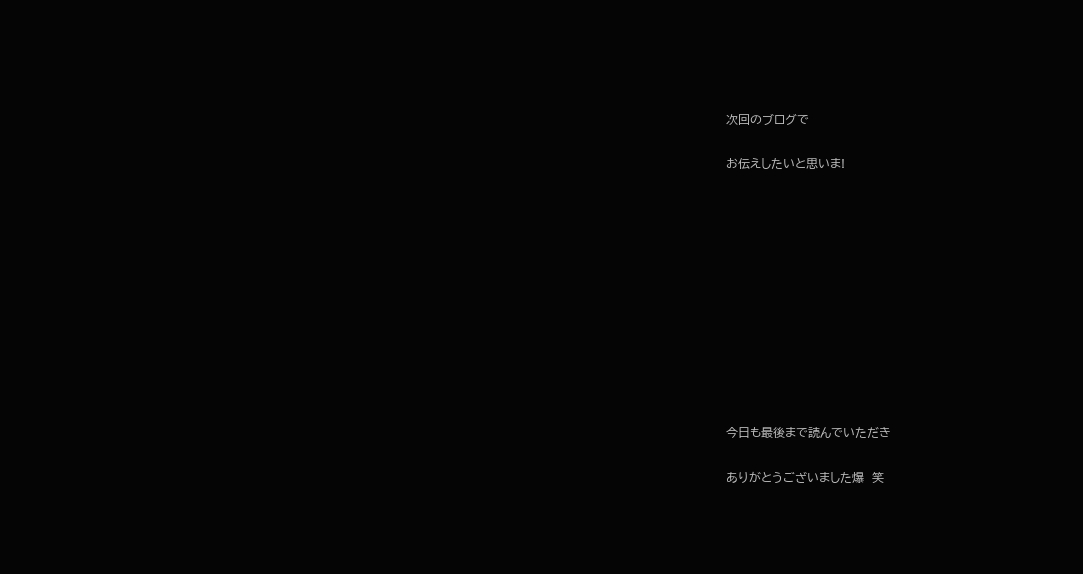次回のブログで

お伝えしたいと思いま!











今日も最後まで読んでいただき

ありがとうございました爆  笑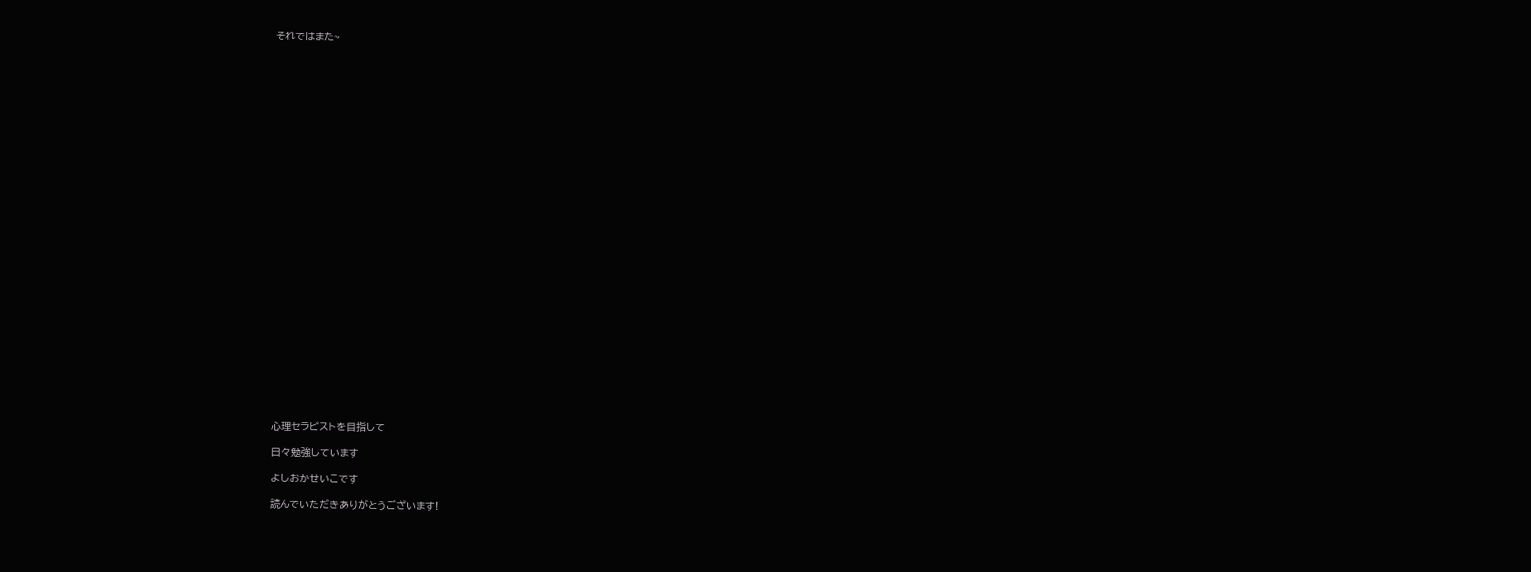それではまた~





























心理セラピストを目指して

日々勉強しています

よしおかせいこです

読んでいただきありがとうございます!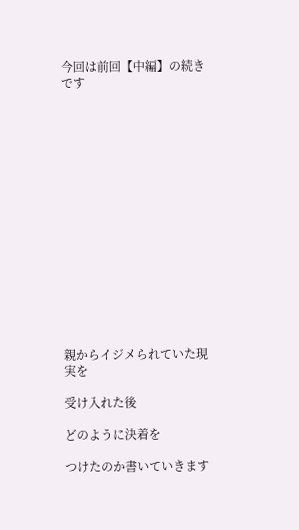今回は前回【中編】の続きです
















親からイジメられていた現実を

受け入れた後

どのように決着を

つけたのか書いていきます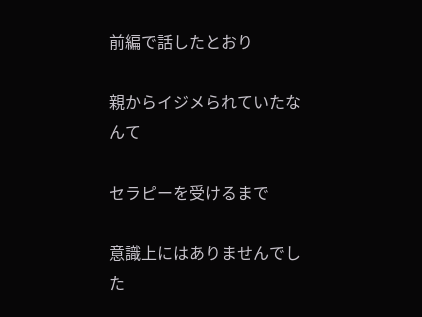前編で話したとおり

親からイジメられていたなんて

セラピーを受けるまで

意識上にはありませんでした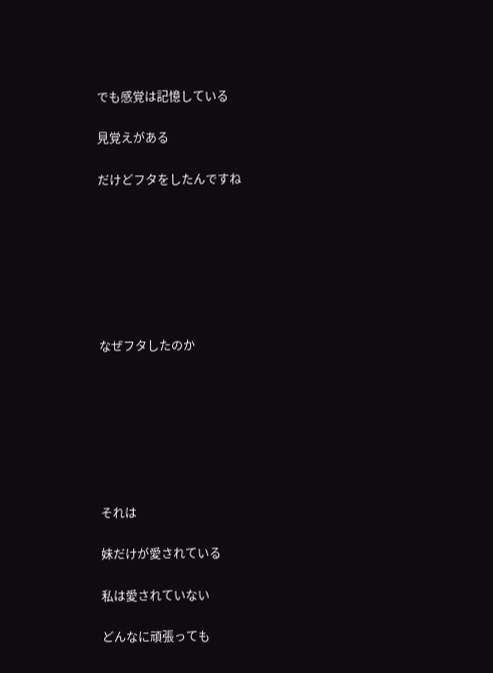でも感覚は記憶している

見覚えがある

だけどフタをしたんですね







なぜフタしたのか







それは

妹だけが愛されている

私は愛されていない

どんなに頑張っても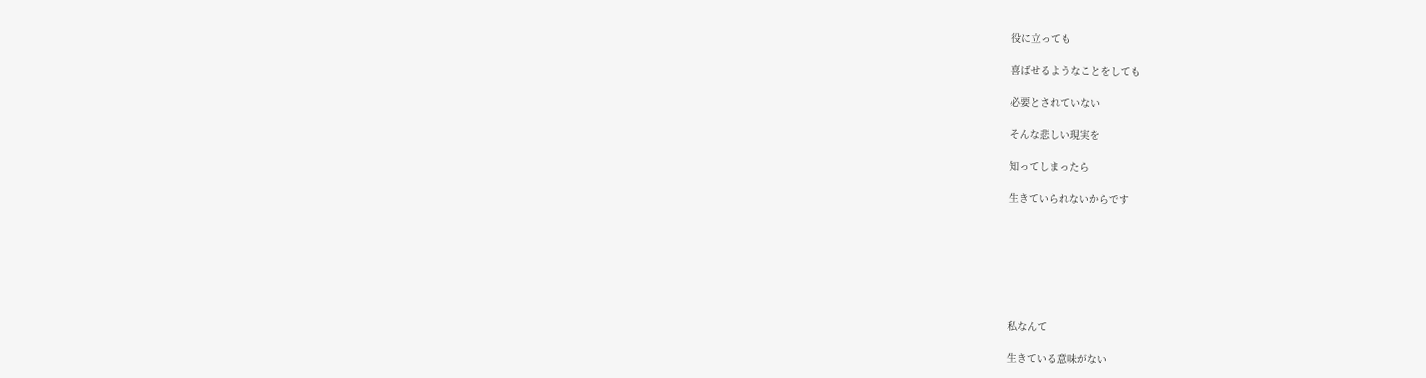役に立っても

喜ばせるようなことをしても

必要とされていない

そんな悲しい現実を

知ってしまったら

生きていられないからです







私なんて

生きている意味がない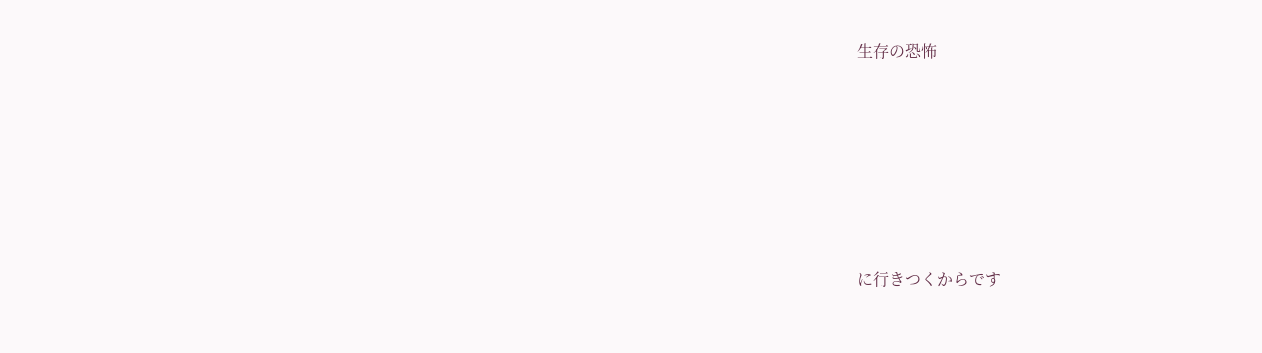生存の恐怖







に行きつくからです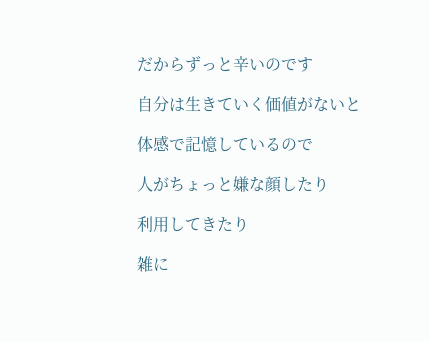だからずっと辛いのです

自分は生きていく価値がないと

体感で記憶しているので

人がちょっと嫌な顔したり

利用してきたり

雑に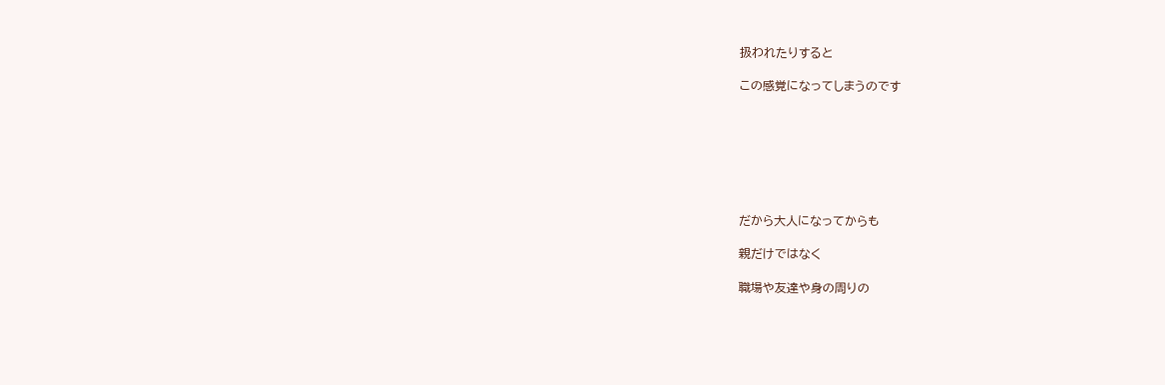扱われたりすると

この感覚になってしまうのです







だから大人になってからも

親だけではなく

職場や友達や身の周りの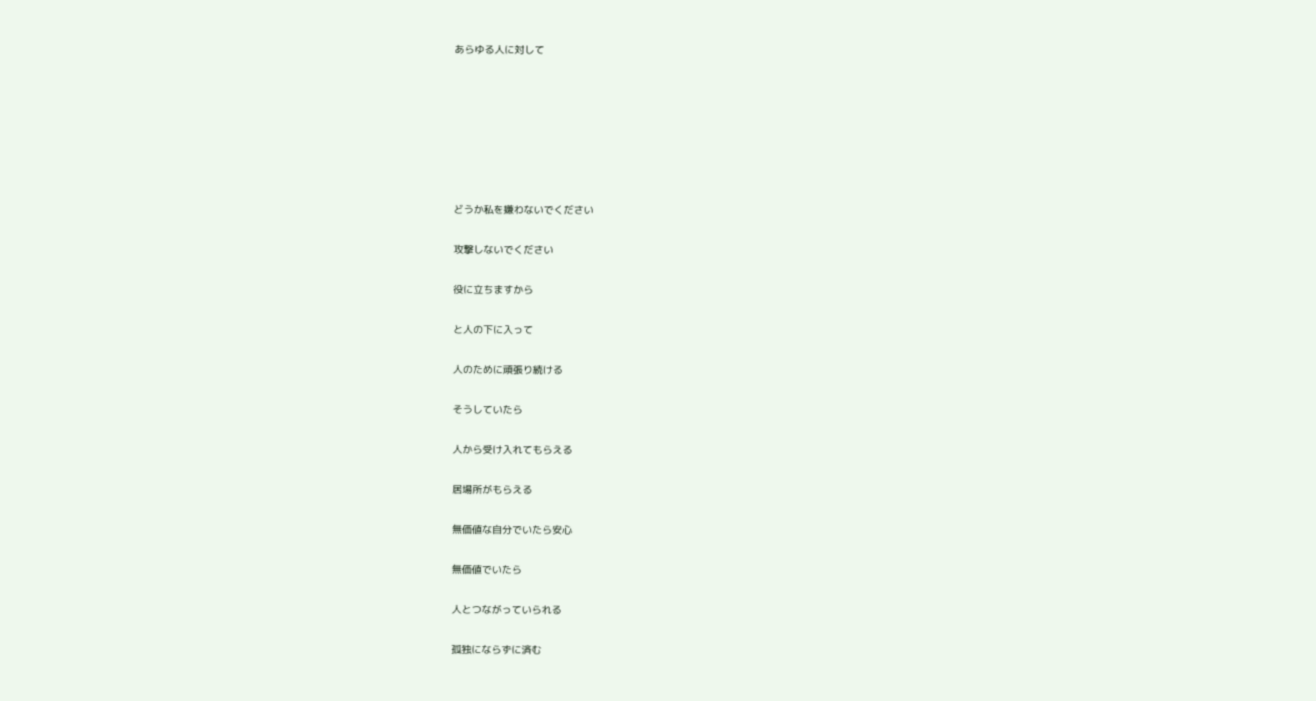あらゆる人に対して







どうか私を嫌わないでください

攻撃しないでください

役に立ちますから

と人の下に入って

人のために頑張り続ける

そうしていたら

人から受け入れてもらえる

居場所がもらえる

無価値な自分でいたら安心

無価値でいたら

人とつながっていられる

孤独にならずに済む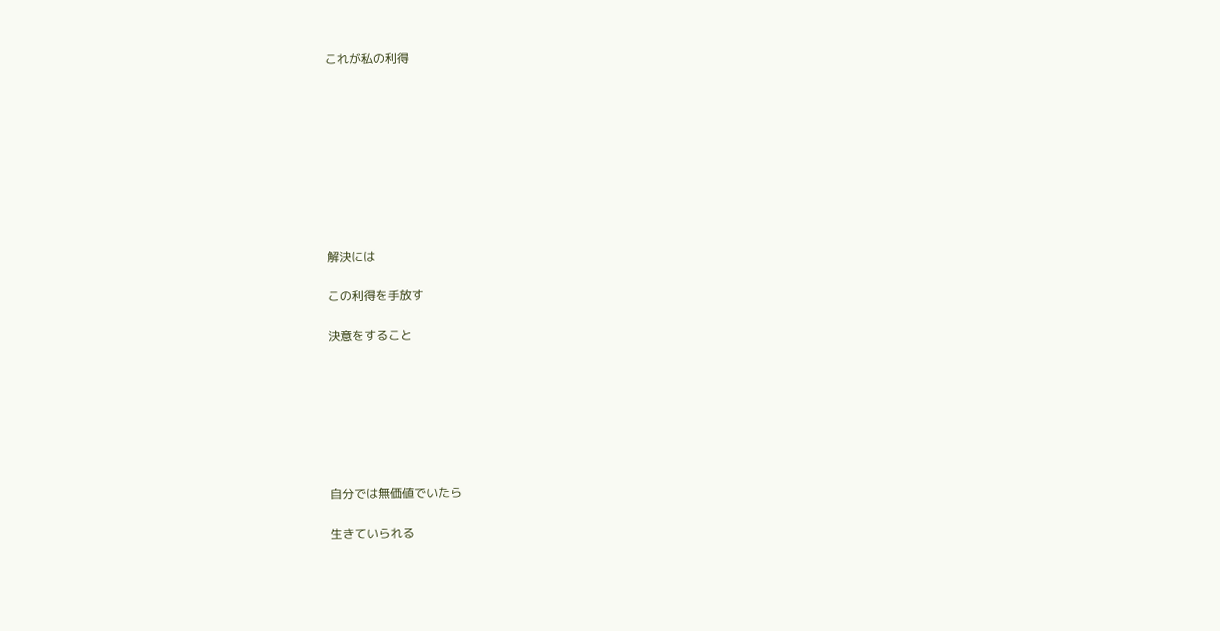これが私の利得









解決には

この利得を手放す

決意をすること







自分では無価値でいたら

生きていられる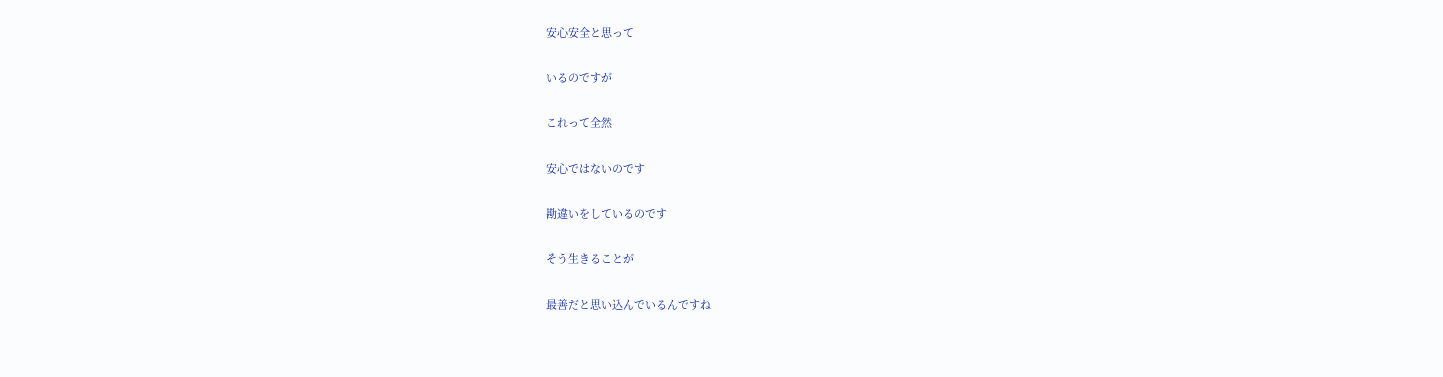安心安全と思って

いるのですが

これって全然

安心ではないのです

勘違いをしているのです

そう生きることが

最善だと思い込んでいるんですね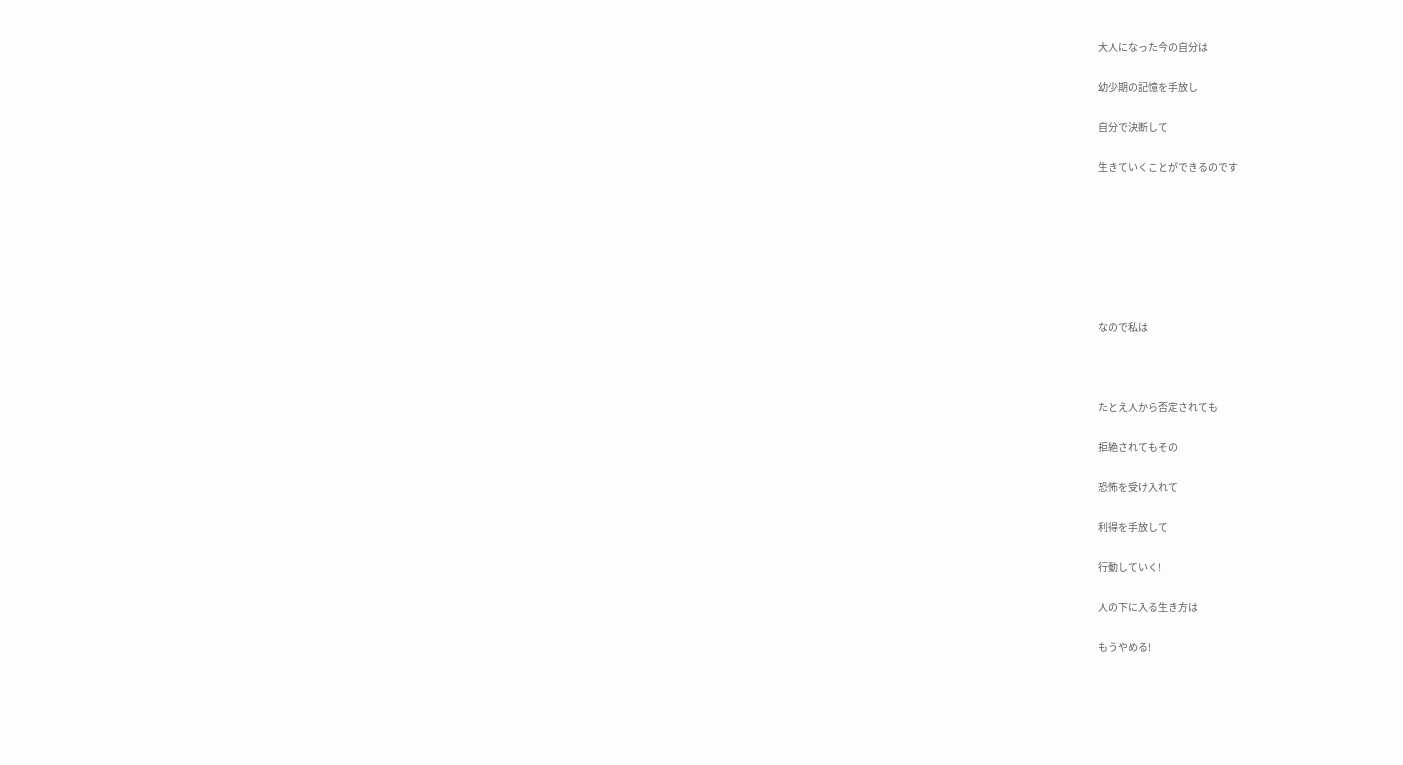大人になった今の自分は

幼少期の記憶を手放し

自分で決断して

生きていくことができるのです







なので私は



たとえ人から否定されても

拒絶されてもその

恐怖を受け入れて

利得を手放して

行動していく!

人の下に入る生き方は

もうやめる!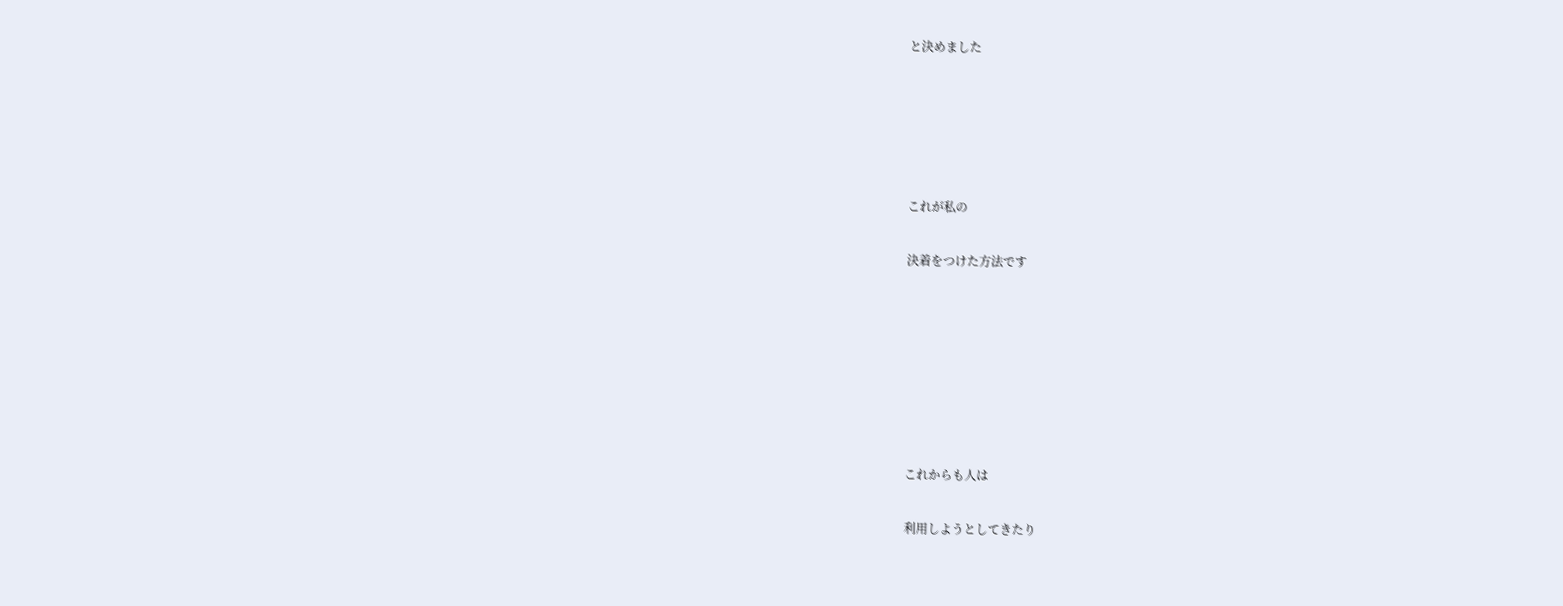と決めました





これが私の

決着をつけた方法です







これからも人は

利用しようとしてきたり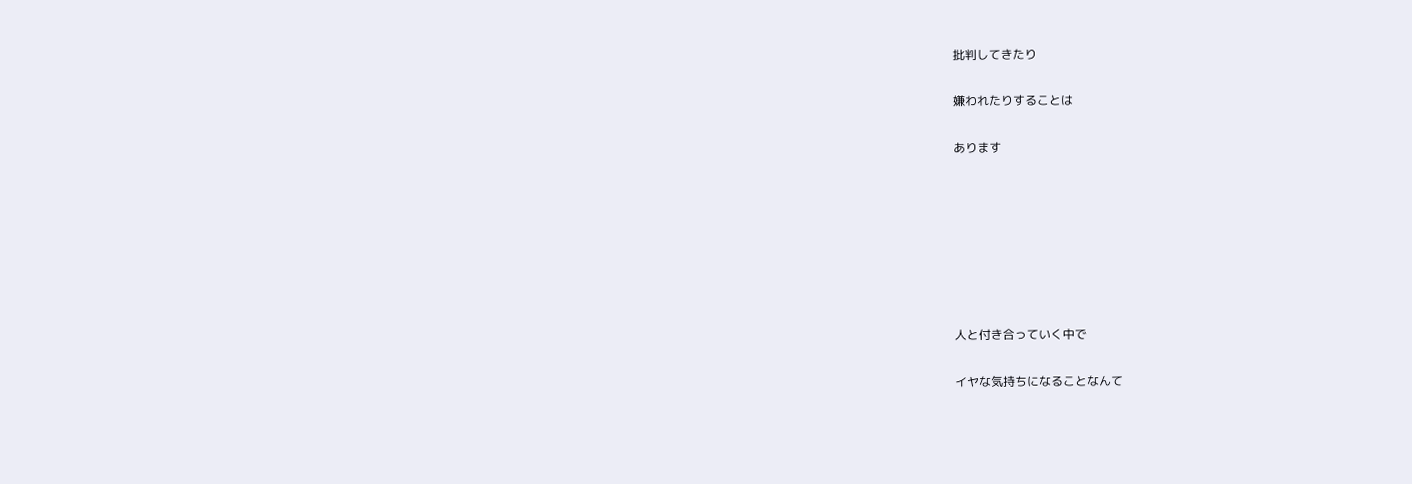批判してきたり

嫌われたりすることは

あります







人と付き合っていく中で

イヤな気持ちになることなんて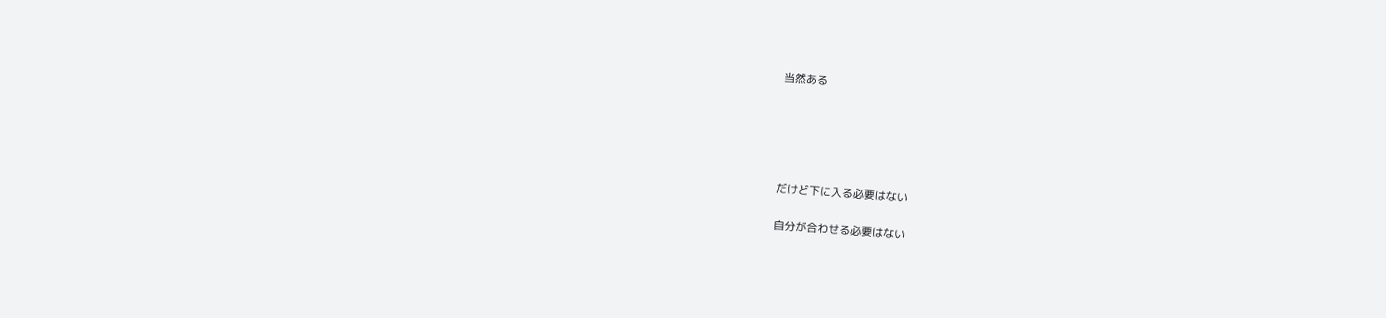当然ある





だけど下に入る必要はない

自分が合わせる必要はない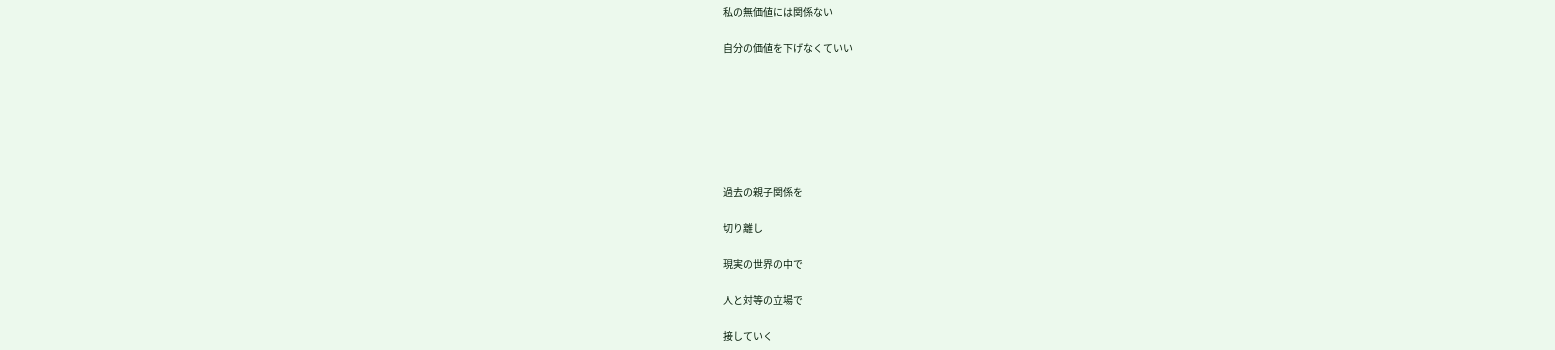私の無価値には関係ない

自分の価値を下げなくていい







過去の親子関係を

切り離し

現実の世界の中で

人と対等の立場で

接していく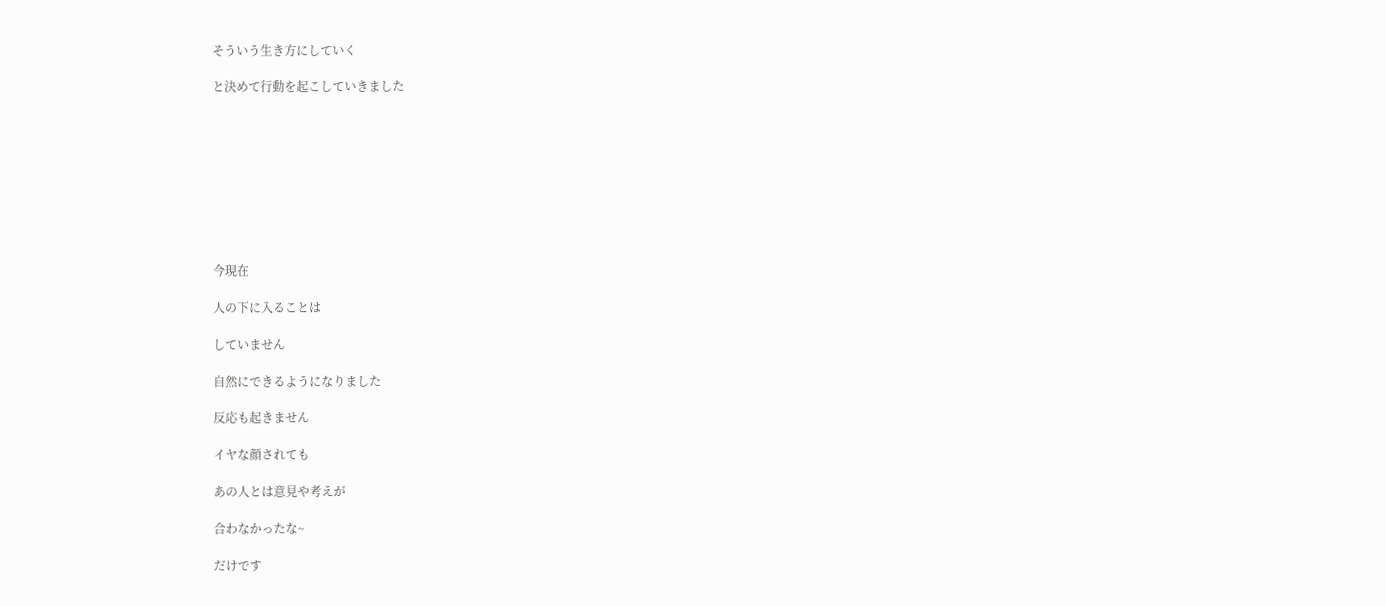そういう生き方にしていく

と決めて行動を起こしていきました









今現在

人の下に入ることは

していません

自然にできるようになりました

反応も起きません

イヤな顔されても

あの人とは意見や考えが

合わなかったな~

だけです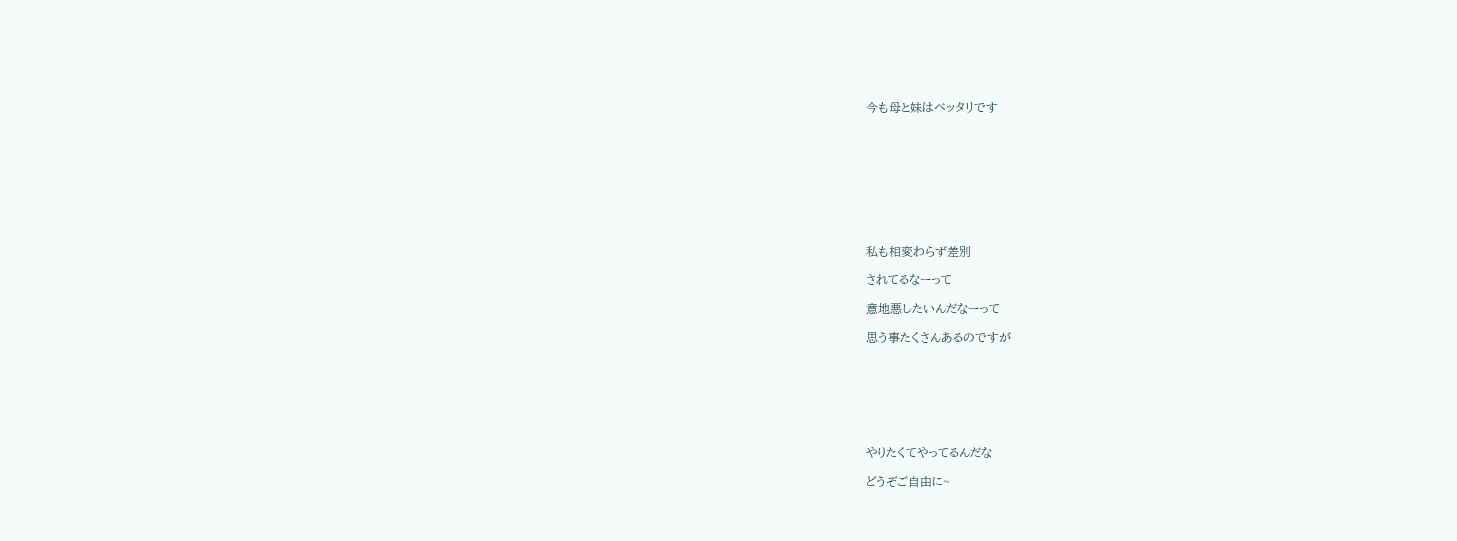今も母と妹はベッタリです









私も相変わらず差別

されてるなーって

意地悪したいんだなーって

思う事たくさんあるのですが







やりたくてやってるんだな

どうぞご自由に~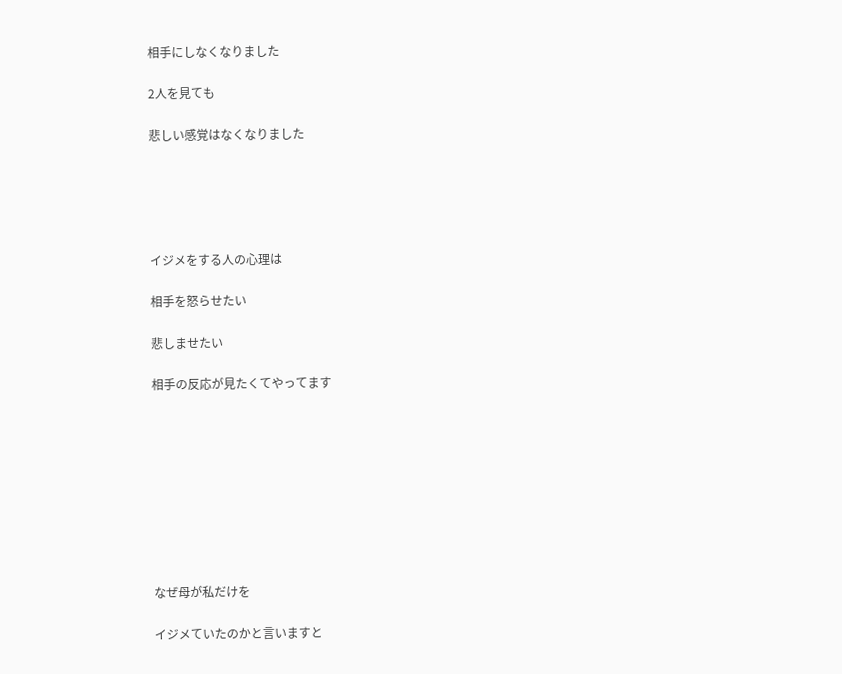相手にしなくなりました

2人を見ても

悲しい感覚はなくなりました





イジメをする人の心理は

相手を怒らせたい

悲しませたい

相手の反応が見たくてやってます









なぜ母が私だけを

イジメていたのかと言いますと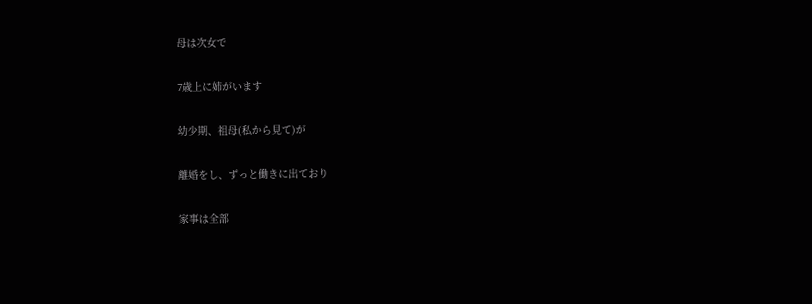母は次女で

7歳上に姉がいます

幼少期、祖母(私から見て)が

離婚をし、ずっと働きに出ており

家事は全部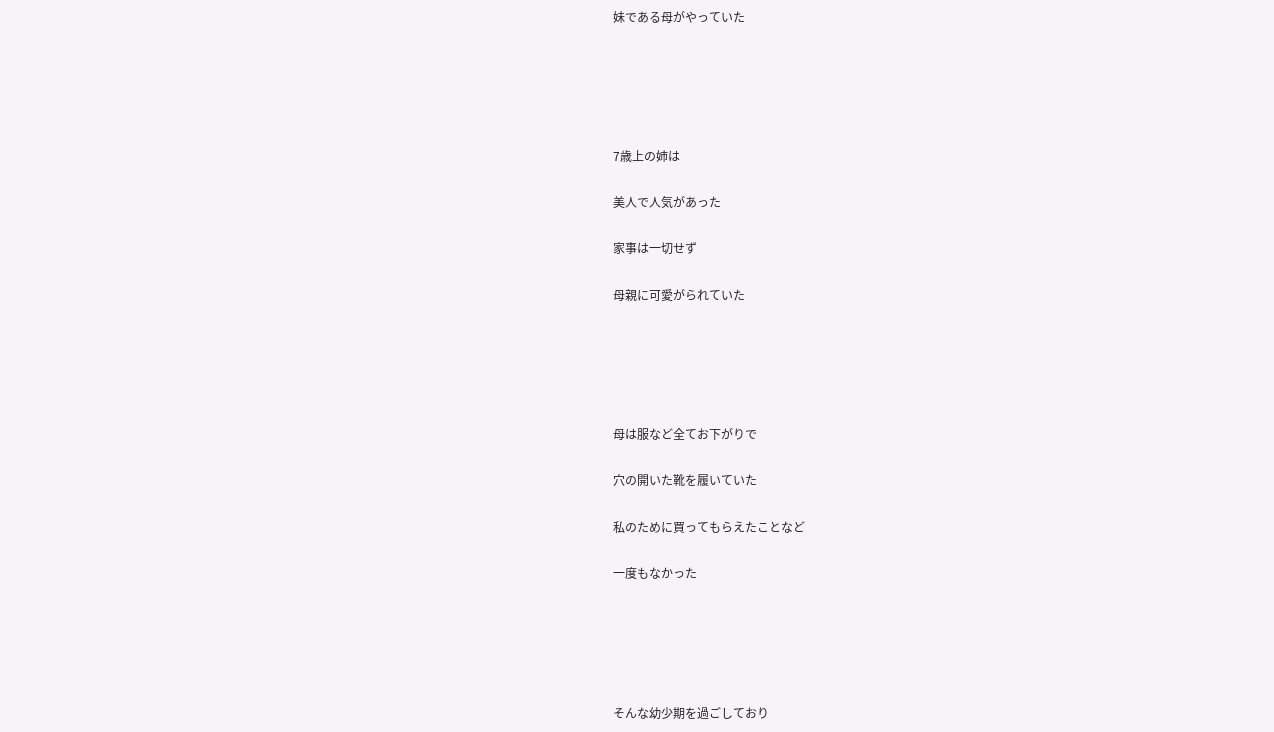妹である母がやっていた





7歳上の姉は

美人で人気があった

家事は一切せず

母親に可愛がられていた





母は服など全てお下がりで

穴の開いた靴を履いていた

私のために買ってもらえたことなど

一度もなかった





そんな幼少期を過ごしており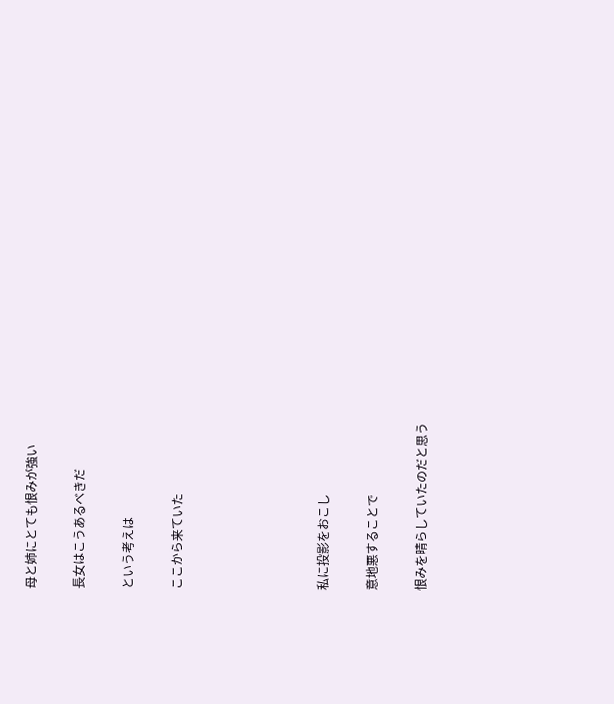母と姉にとても恨みが強い

長女はこうあるべきだ

という考えは

ここから来ていた





私に投影をおこし

意地悪することで

恨みを晴らしていたのだと思う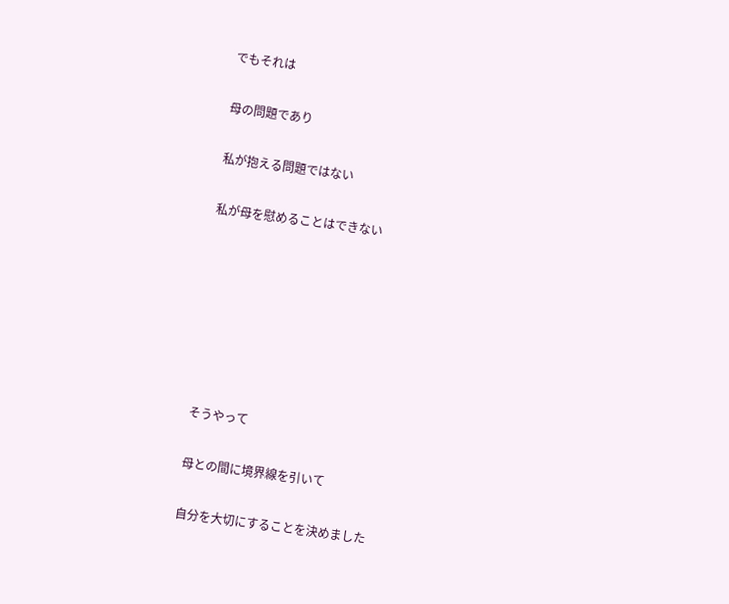でもそれは

母の問題であり

私が抱える問題ではない

私が母を慰めることはできない







そうやって

母との間に境界線を引いて

自分を大切にすることを決めました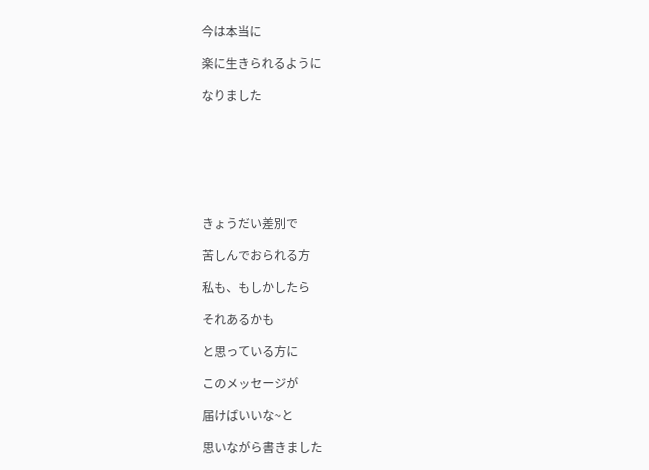今は本当に

楽に生きられるように

なりました







きょうだい差別で

苦しんでおられる方

私も、もしかしたら

それあるかも

と思っている方に

このメッセージが

届けばいいな~と

思いながら書きました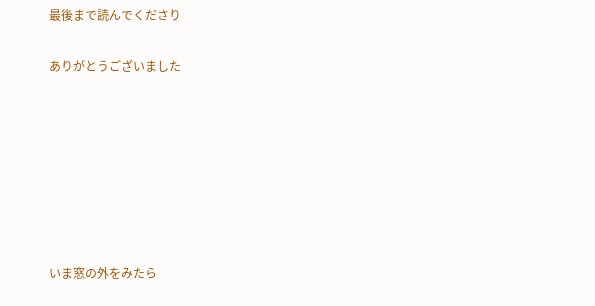最後まで読んでくださり

ありがとうございました







いま窓の外をみたら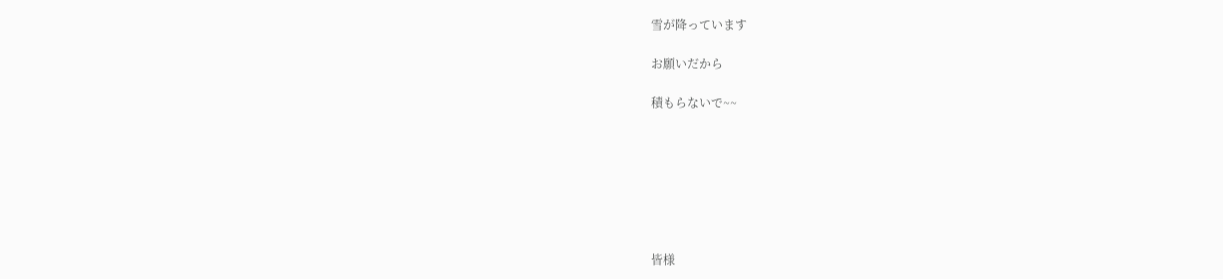雪が降っています

お願いだから

積もらないで~~







皆様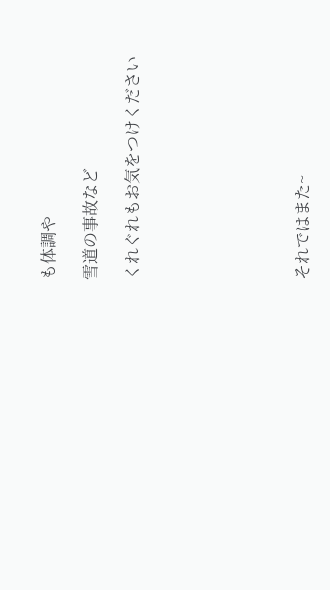も体調や

雪道の事故など

くれぐれもお気をつけください







それではまた~